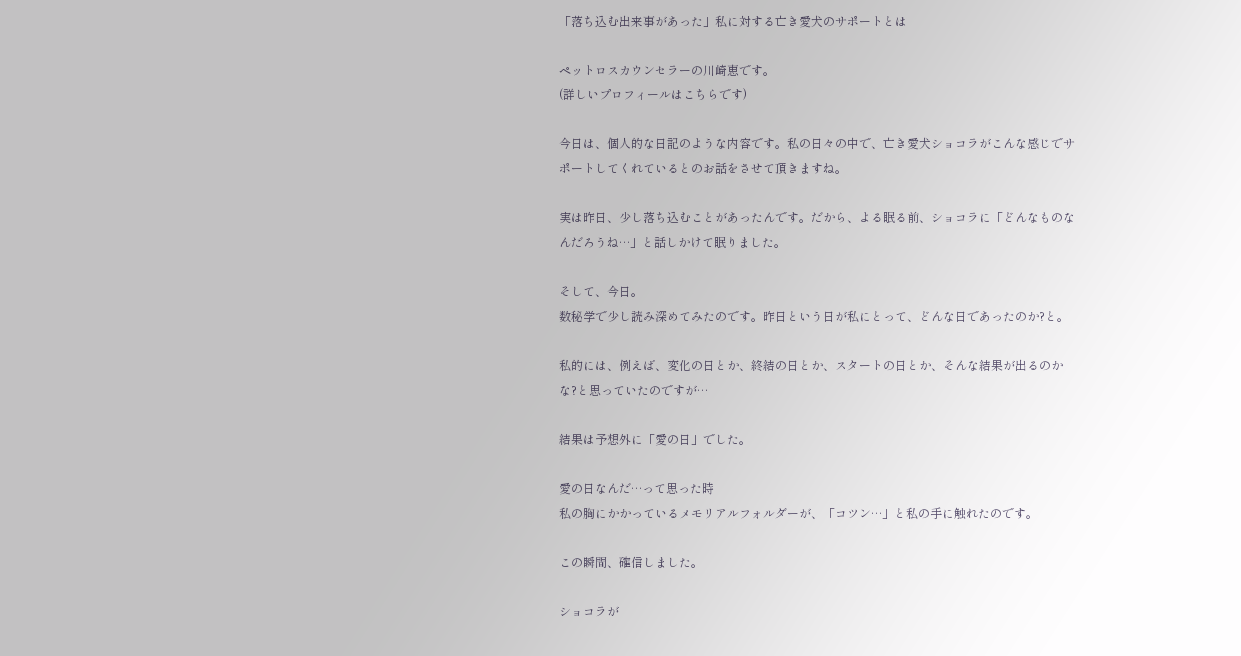「落ち込む出来事があった」私に対する亡き愛犬のサポートとは

ペットロスカウンセラーの川崎恵です。
(詳しいプロフィールはこちらです)

今日は、個人的な日記のような内容です。私の日々の中で、亡き愛犬ショコラがこんな感じでサポートしてくれているとのお話をさせて頂きますね。

実は昨日、少し落ち込むことがあったんです。だから、よる眠る前、ショコラに「どんなものなんだろうね…」と話しかけて眠りました。

そして、今日。
数秘学で少し読み深めてみたのです。昨日という日が私にとって、どんな日であったのか?と。

私的には、例えば、変化の日とか、終結の日とか、スタートの日とか、そんな結果が出るのかな?と思っていたのですが…

結果は予想外に「愛の日」でした。

愛の日なんだ…って思った時
私の胸にかかっているメモリアルフォルダーが、「コツン…」と私の手に触れたのです。

この瞬間、確信しました。

ショコラが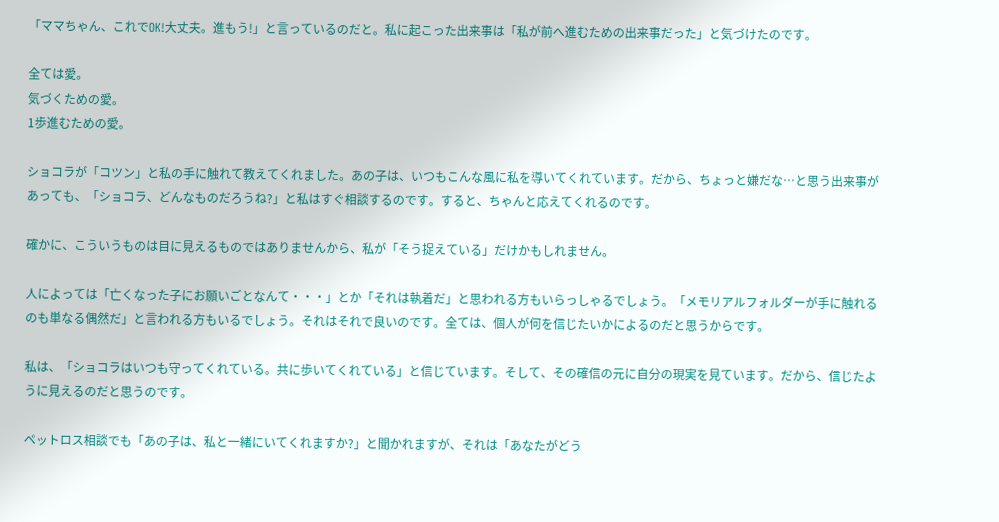「ママちゃん、これでOK!大丈夫。進もう!」と言っているのだと。私に起こった出来事は「私が前へ進むための出来事だった」と気づけたのです。

全ては愛。
気づくための愛。
1歩進むための愛。

ショコラが「コツン」と私の手に触れて教えてくれました。あの子は、いつもこんな風に私を導いてくれています。だから、ちょっと嫌だな…と思う出来事があっても、「ショコラ、どんなものだろうね?」と私はすぐ相談するのです。すると、ちゃんと応えてくれるのです。

確かに、こういうものは目に見えるものではありませんから、私が「そう捉えている」だけかもしれません。

人によっては「亡くなった子にお願いごとなんて・・・」とか「それは執着だ」と思われる方もいらっしゃるでしょう。「メモリアルフォルダーが手に触れるのも単なる偶然だ」と言われる方もいるでしょう。それはそれで良いのです。全ては、個人が何を信じたいかによるのだと思うからです。

私は、「ショコラはいつも守ってくれている。共に歩いてくれている」と信じています。そして、その確信の元に自分の現実を見ています。だから、信じたように見えるのだと思うのです。

ペットロス相談でも「あの子は、私と一緒にいてくれますか?」と聞かれますが、それは「あなたがどう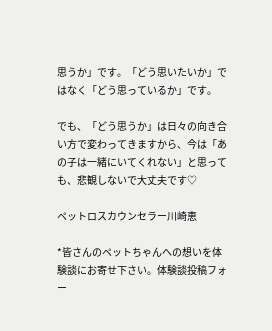思うか」です。「どう思いたいか」ではなく「どう思っているか」です。

でも、「どう思うか」は日々の向き合い方で変わってきますから、今は「あの子は一緒にいてくれない」と思っても、悲観しないで大丈夫です♡

ペットロスカウンセラー川崎恵

*皆さんのペットちゃんへの想いを体験談にお寄せ下さい。体験談投稿フォー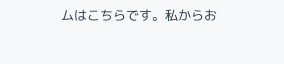ムはこちらです。私からお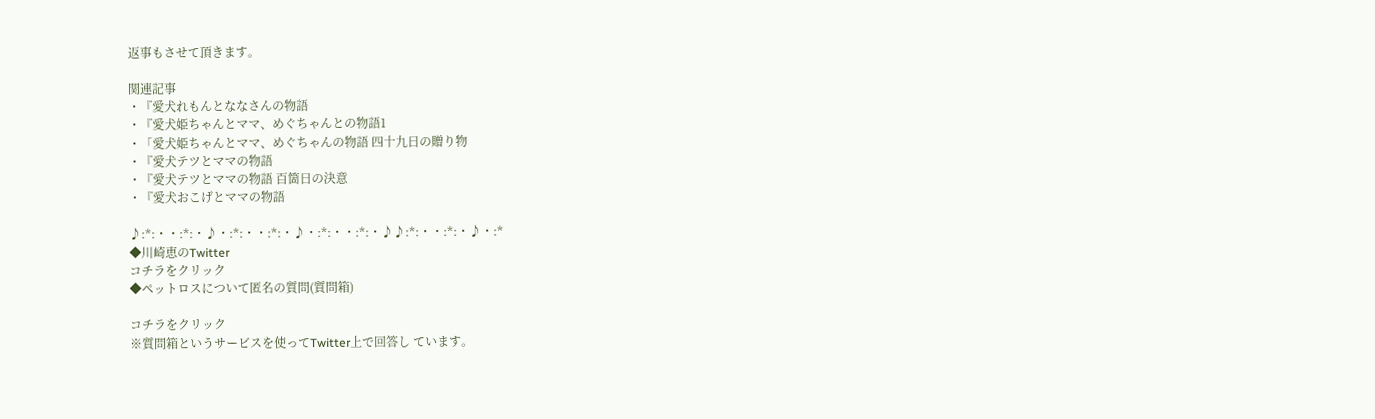返事もさせて頂きます。

関連記事
・『愛犬れもんとななさんの物語
・『愛犬姫ちゃんとママ、めぐちゃんとの物語1
・「愛犬姫ちゃんとママ、めぐちゃんの物語 四十九日の贈り物
・『愛犬テツとママの物語
・『愛犬テツとママの物語 百箇日の決意
・『愛犬おこげとママの物語

♪:*:・・:*:・♪・:*:・・:*:・♪・:*:・・:*:・♪♪:*:・・:*:・♪・:*
◆川崎恵のTwitter
コチラをクリック
◆ペットロスについて匿名の質問(質問箱)

コチラをクリック
※質問箱というサービスを使ってTwitter上で回答し ています。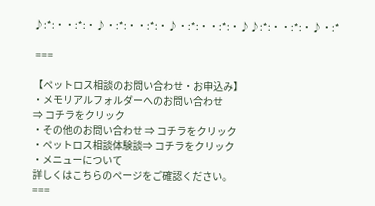♪:*:・・:*:・♪・:*:・・:*:・♪・:*:・・:*:・♪♪:*:・・:*:・♪・:*

 ===

【ペットロス相談のお問い合わせ・お申込み】
・メモリアルフォルダーへのお問い合わせ
⇒ コチラをクリック
・その他のお問い合わせ ⇒ コチラをクリック
・ペットロス相談体験談⇒ コチラをクリック
・メニューについて
詳しくはこちらのページをご確認ください。
===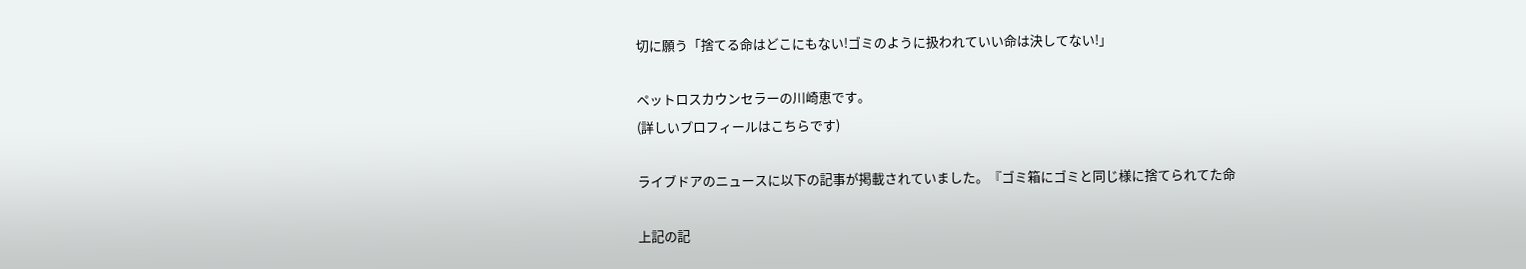切に願う「捨てる命はどこにもない!ゴミのように扱われていい命は決してない!」

ペットロスカウンセラーの川崎恵です。
(詳しいプロフィールはこちらです)

ライブドアのニュースに以下の記事が掲載されていました。『ゴミ箱にゴミと同じ様に捨てられてた命

上記の記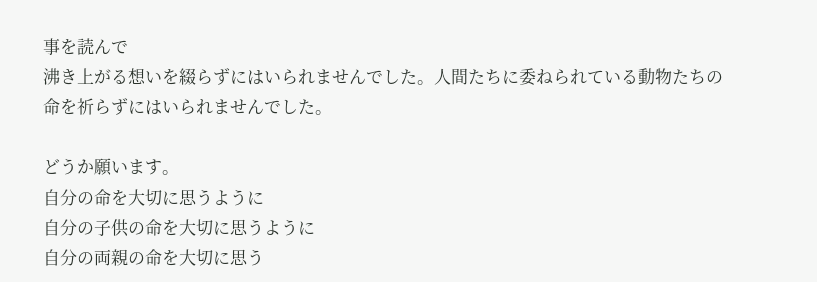事を読んで
沸き上がる想いを綴らずにはいられませんでした。人間たちに委ねられている動物たちの命を祈らずにはいられませんでした。

どうか願います。
自分の命を大切に思うように
自分の子供の命を大切に思うように
自分の両親の命を大切に思う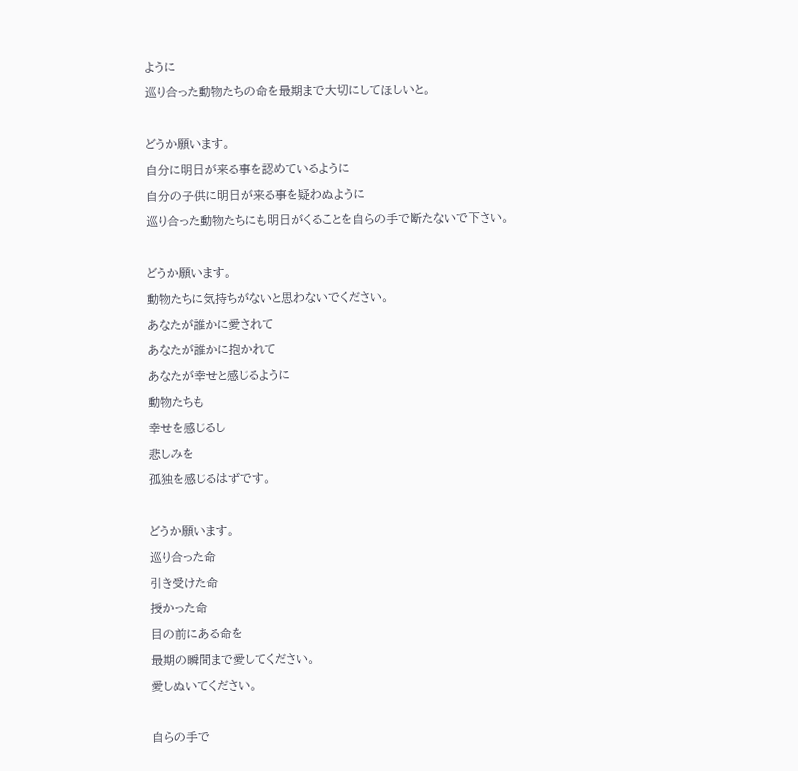ように
巡り合った動物たちの命を最期まで大切にしてほしいと。

どうか願います。
自分に明日が来る事を認めているように
自分の子供に明日が来る事を疑わぬように
巡り合った動物たちにも明日がくることを自らの手で断たないで下さい。

どうか願います。
動物たちに気持ちがないと思わないでください。
あなたが誰かに愛されて
あなたが誰かに抱かれて
あなたが幸せと感じるように
動物たちも
幸せを感じるし
悲しみを
孤独を感じるはずです。

どうか願います。
巡り合った命
引き受けた命
授かった命
目の前にある命を
最期の瞬間まで愛してください。
愛しぬいてください。

自らの手で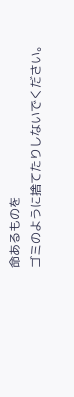命あるものを
ゴミのように捨てたりしないでください。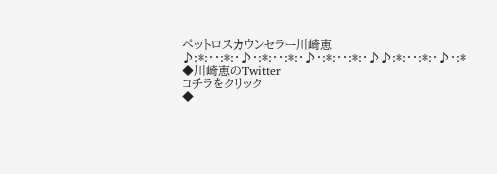ペットロスカウンセラー川崎恵
♪:*:・・:*:・♪・:*:・・:*:・♪・:*:・・:*:・♪♪:*:・・:*:・♪・:*
◆川崎恵のTwitter
コチラをクリック
◆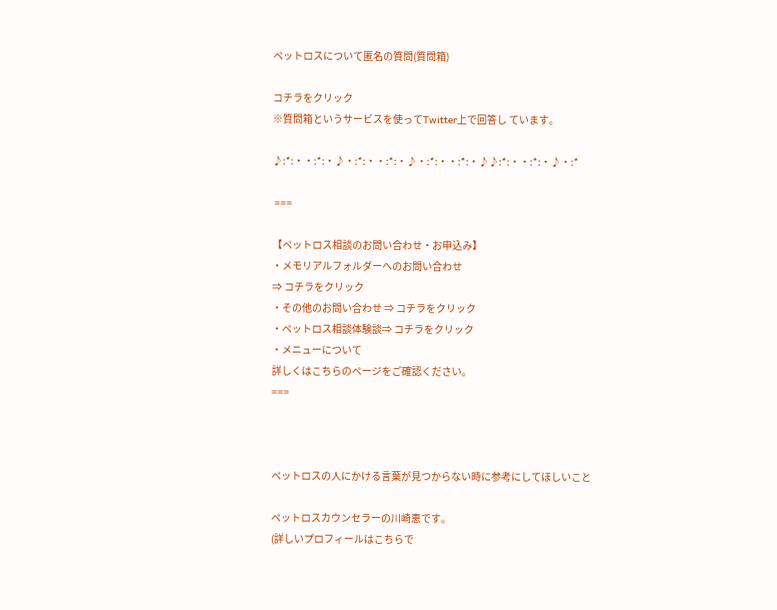ペットロスについて匿名の質問(質問箱)

コチラをクリック
※質問箱というサービスを使ってTwitter上で回答し ています。

♪:*:・・:*:・♪・:*:・・:*:・♪・:*:・・:*:・♪♪:*:・・:*:・♪・:*

 ===

【ペットロス相談のお問い合わせ・お申込み】
・メモリアルフォルダーへのお問い合わせ
⇒ コチラをクリック
・その他のお問い合わせ ⇒ コチラをクリック
・ペットロス相談体験談⇒ コチラをクリック
・メニューについて
詳しくはこちらのページをご確認ください。
===



ペットロスの人にかける言葉が見つからない時に参考にしてほしいこと

ペットロスカウンセラーの川崎恵です。
(詳しいプロフィールはこちらで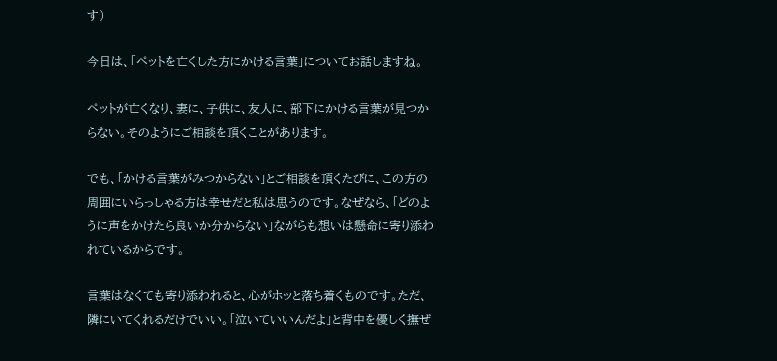す)

今日は、「ペットを亡くした方にかける言葉」についてお話しますね。

ペットが亡くなり、妻に、子供に、友人に、部下にかける言葉が見つからない。そのようにご相談を頂くことがあります。

でも、「かける言葉がみつからない」とご相談を頂くたびに、この方の周囲にいらっしゃる方は幸せだと私は思うのです。なぜなら、「どのように声をかけたら良いか分からない」ながらも想いは懸命に寄り添われているからです。

言葉はなくても寄り添われると、心がホッと落ち着くものです。ただ、隣にいてくれるだけでいい。「泣いていいんだよ」と背中を優しく撫ぜ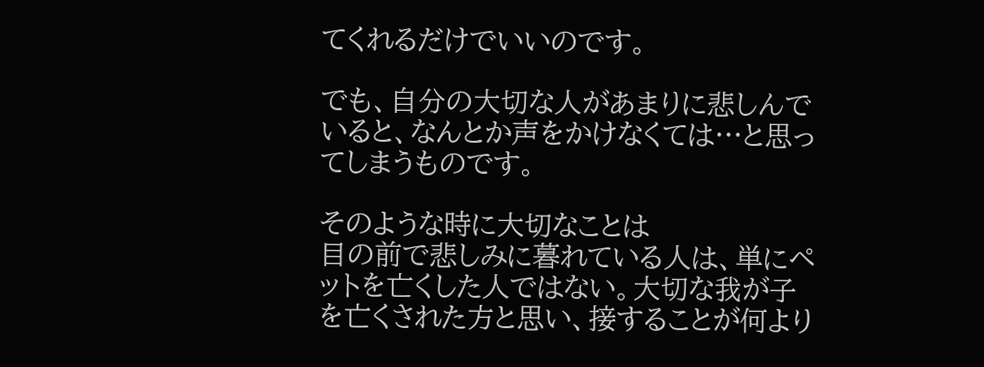てくれるだけでいいのです。

でも、自分の大切な人があまりに悲しんでいると、なんとか声をかけなくては…と思ってしまうものです。

そのような時に大切なことは
目の前で悲しみに暮れている人は、単にペットを亡くした人ではない。大切な我が子を亡くされた方と思い、接することが何より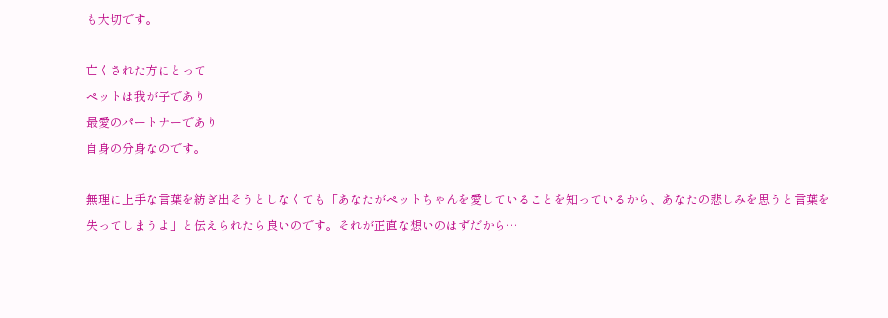も大切です。

亡くされた方にとって
ペットは我が子であり
最愛のパートナーであり
自身の分身なのです。

無理に上手な言葉を紡ぎ出そうとしなくても「あなたがペットちゃんを愛していることを知っているから、あなたの悲しみを思うと言葉を失ってしまうよ」と伝えられたら良いのです。それが正直な想いのはずだから…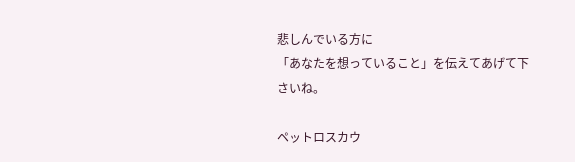悲しんでいる方に
「あなたを想っていること」を伝えてあげて下さいね。

ペットロスカウ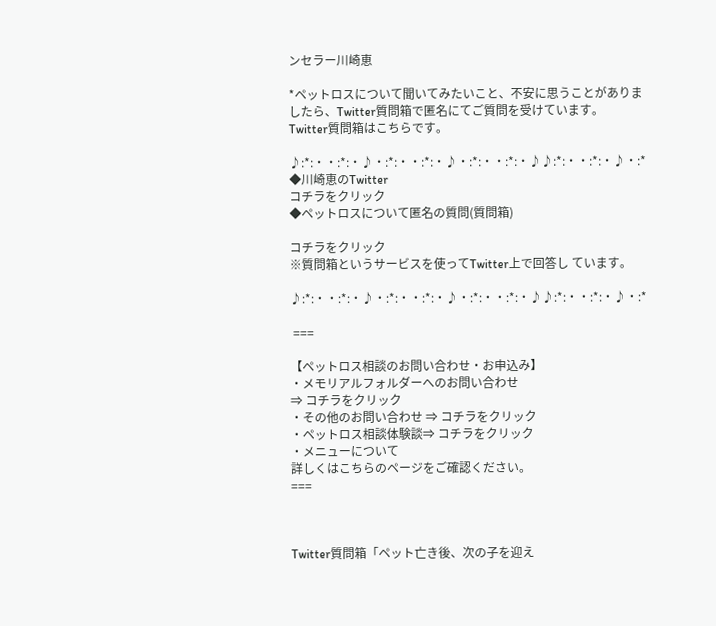ンセラー川崎恵

*ペットロスについて聞いてみたいこと、不安に思うことがありましたら、Twitter質問箱で匿名にてご質問を受けています。
Twitter質問箱はこちらです。

♪:*:・・:*:・♪・:*:・・:*:・♪・:*:・・:*:・♪♪:*:・・:*:・♪・:*
◆川崎恵のTwitter
コチラをクリック
◆ペットロスについて匿名の質問(質問箱)

コチラをクリック
※質問箱というサービスを使ってTwitter上で回答し ています。

♪:*:・・:*:・♪・:*:・・:*:・♪・:*:・・:*:・♪♪:*:・・:*:・♪・:*

 ===

【ペットロス相談のお問い合わせ・お申込み】
・メモリアルフォルダーへのお問い合わせ
⇒ コチラをクリック
・その他のお問い合わせ ⇒ コチラをクリック
・ペットロス相談体験談⇒ コチラをクリック
・メニューについて
詳しくはこちらのページをご確認ください。
===



Twitter質問箱「ペット亡き後、次の子を迎え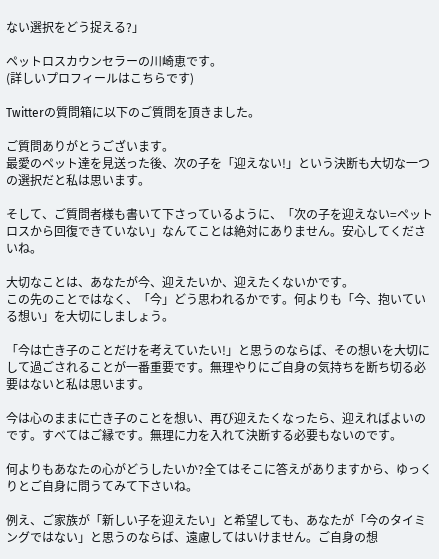ない選択をどう捉える?」

ペットロスカウンセラーの川崎恵です。
(詳しいプロフィールはこちらです)

Twitterの質問箱に以下のご質問を頂きました。

ご質問ありがとうございます。
最愛のペット達を見送った後、次の子を「迎えない!」という決断も大切な一つの選択だと私は思います。

そして、ご質問者様も書いて下さっているように、「次の子を迎えない=ペットロスから回復できていない」なんてことは絶対にありません。安心してくださいね。

大切なことは、あなたが今、迎えたいか、迎えたくないかです。
この先のことではなく、「今」どう思われるかです。何よりも「今、抱いている想い」を大切にしましょう。

「今は亡き子のことだけを考えていたい!」と思うのならば、その想いを大切にして過ごされることが一番重要です。無理やりにご自身の気持ちを断ち切る必要はないと私は思います。

今は心のままに亡き子のことを想い、再び迎えたくなったら、迎えればよいのです。すべてはご縁です。無理に力を入れて決断する必要もないのです。

何よりもあなたの心がどうしたいか?全てはそこに答えがありますから、ゆっくりとご自身に問うてみて下さいね。

例え、ご家族が「新しい子を迎えたい」と希望しても、あなたが「今のタイミングではない」と思うのならば、遠慮してはいけません。ご自身の想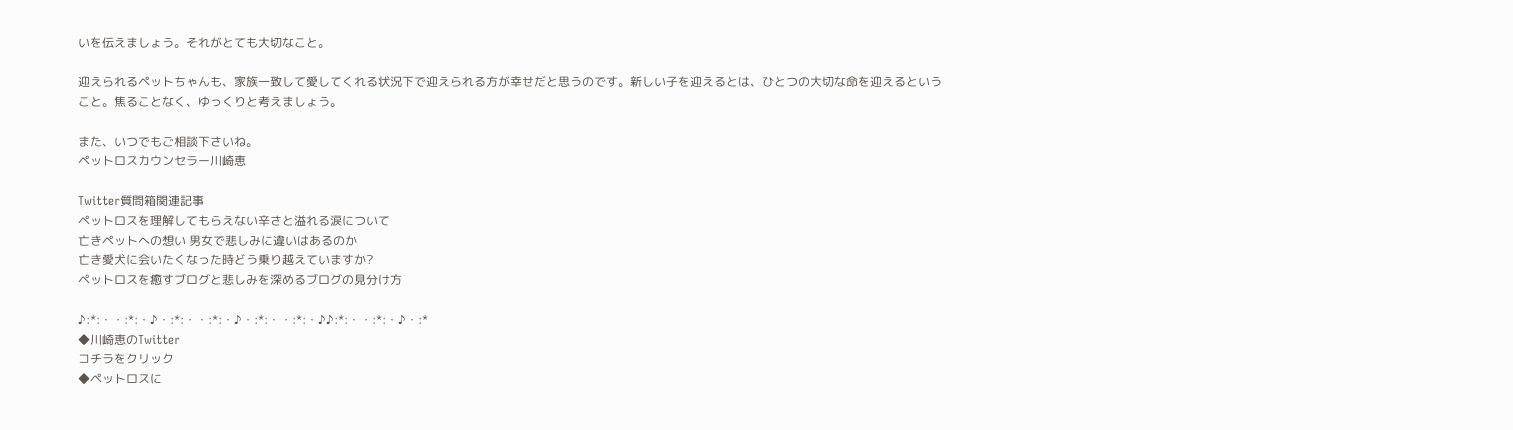いを伝えましょう。それがとても大切なこと。

迎えられるペットちゃんも、家族一致して愛してくれる状況下で迎えられる方が幸せだと思うのです。新しい子を迎えるとは、ひとつの大切な命を迎えるということ。焦ることなく、ゆっくりと考えましょう。

また、いつでもご相談下さいね。
ペットロスカウンセラー川崎恵

Twitter質問箱関連記事
ペットロスを理解してもらえない辛さと溢れる涙について
亡きペットへの想い 男女で悲しみに違いはあるのか
亡き愛犬に会いたくなった時どう乗り越えていますか?
ペットロスを癒すブログと悲しみを深めるブログの見分け方

♪:*:・・:*:・♪・:*:・・:*:・♪・:*:・・:*:・♪♪:*:・・:*:・♪・:*
◆川崎恵のTwitter
コチラをクリック
◆ペットロスに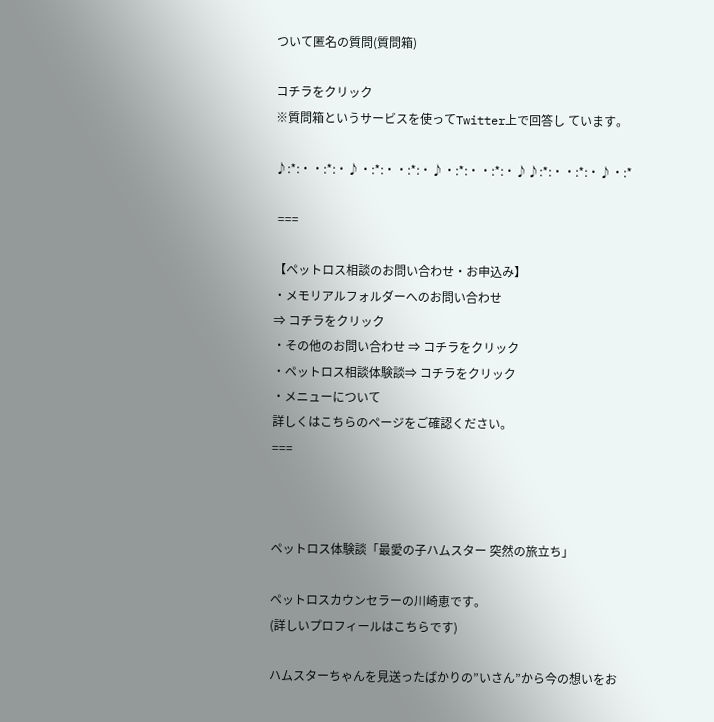ついて匿名の質問(質問箱)

コチラをクリック
※質問箱というサービスを使ってTwitter上で回答し ています。

♪:*:・・:*:・♪・:*:・・:*:・♪・:*:・・:*:・♪♪:*:・・:*:・♪・:*

 ===

【ペットロス相談のお問い合わせ・お申込み】
・メモリアルフォルダーへのお問い合わせ
⇒ コチラをクリック
・その他のお問い合わせ ⇒ コチラをクリック
・ペットロス相談体験談⇒ コチラをクリック
・メニューについて
詳しくはこちらのページをご確認ください。
===



ペットロス体験談「最愛の子ハムスター 突然の旅立ち」

ペットロスカウンセラーの川崎恵です。
(詳しいプロフィールはこちらです)

ハムスターちゃんを見送ったばかりの”いさん”から今の想いをお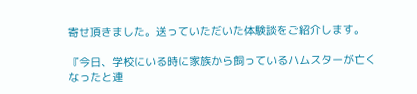寄せ頂きました。送っていただいた体験談をご紹介します。

『今日、学校にいる時に家族から飼っているハムスターが亡くなったと連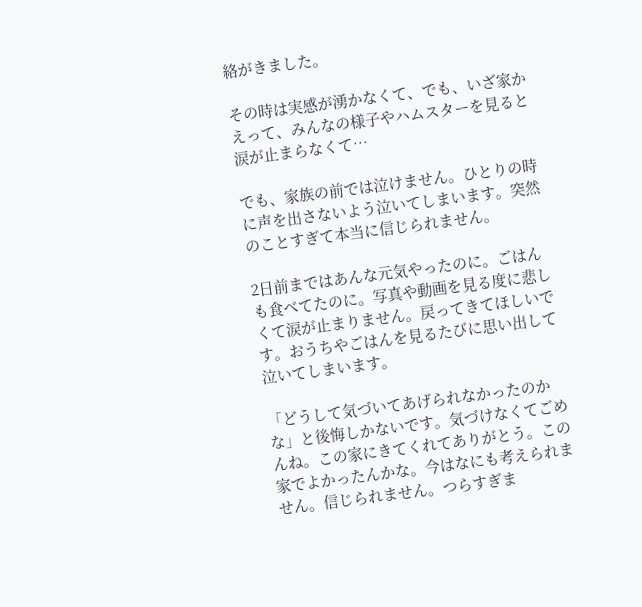絡がきました。

その時は実感が湧かなくて、でも、いざ家かえって、みんなの様子やハムスターを見ると涙が止まらなくて…

でも、家族の前では泣けません。ひとりの時に声を出さないよう泣いてしまいます。突然のことすぎて本当に信じられません。

2日前まではあんな元気やったのに。ごはんも食べてたのに。写真や動画を見る度に悲しくて涙が止まりません。戻ってきてほしいです。おうちやごはんを見るたびに思い出して泣いてしまいます。

「どうして気づいてあげられなかったのかな」と後悔しかないです。気づけなくてごめんね。この家にきてくれてありがとう。この家でよかったんかな。今はなにも考えられません。信じられません。つらすぎま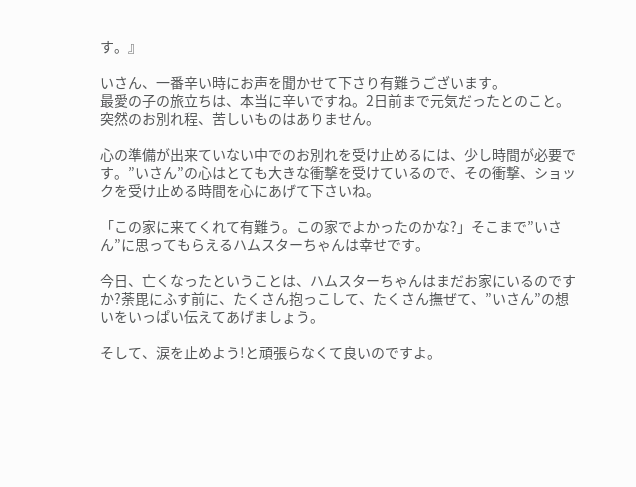す。』

いさん、一番辛い時にお声を聞かせて下さり有難うございます。
最愛の子の旅立ちは、本当に辛いですね。2日前まで元気だったとのこと。突然のお別れ程、苦しいものはありません。

心の準備が出来ていない中でのお別れを受け止めるには、少し時間が必要です。”いさん”の心はとても大きな衝撃を受けているので、その衝撃、ショックを受け止める時間を心にあげて下さいね。

「この家に来てくれて有難う。この家でよかったのかな?」そこまで”いさん”に思ってもらえるハムスターちゃんは幸せです。

今日、亡くなったということは、ハムスターちゃんはまだお家にいるのですか?荼毘にふす前に、たくさん抱っこして、たくさん撫ぜて、”いさん”の想いをいっぱい伝えてあげましょう。

そして、涙を止めよう!と頑張らなくて良いのですよ。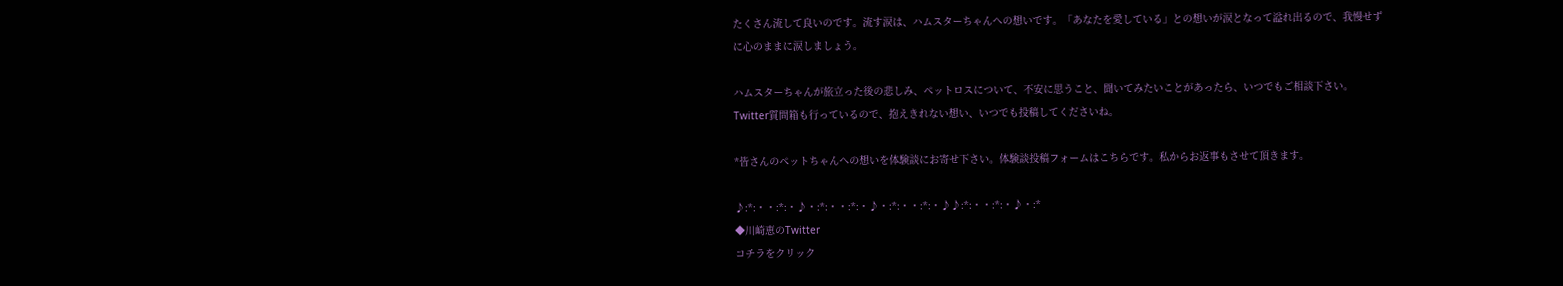たくさん流して良いのです。流す涙は、ハムスターちゃんへの想いです。「あなたを愛している」との想いが涙となって溢れ出るので、我慢せずに心のままに涙しましょう。

ハムスターちゃんが旅立った後の悲しみ、ペットロスについて、不安に思うこと、聞いてみたいことがあったら、いつでもご相談下さい。Twitter質問箱も行っているので、抱えきれない想い、いつでも投稿してくださいね。

*皆さんのペットちゃんへの想いを体験談にお寄せ下さい。体験談投稿フォームはこちらです。私からお返事もさせて頂きます。

♪:*:・・:*:・♪・:*:・・:*:・♪・:*:・・:*:・♪♪:*:・・:*:・♪・:*
◆川崎恵のTwitter
コチラをクリック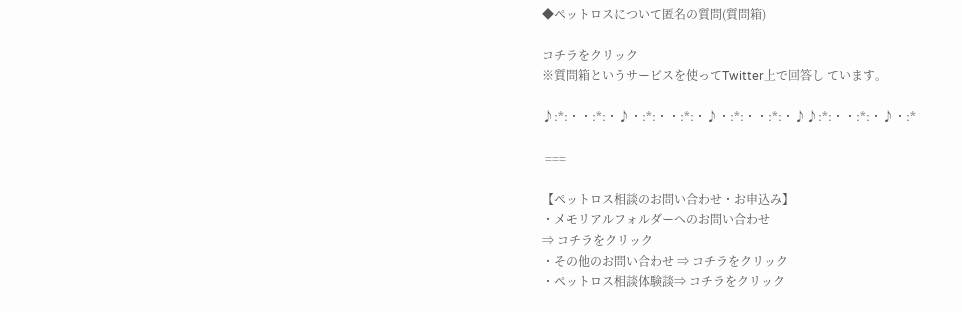◆ペットロスについて匿名の質問(質問箱)

コチラをクリック
※質問箱というサービスを使ってTwitter上で回答し ています。

♪:*:・・:*:・♪・:*:・・:*:・♪・:*:・・:*:・♪♪:*:・・:*:・♪・:*

 ===

【ペットロス相談のお問い合わせ・お申込み】
・メモリアルフォルダーへのお問い合わせ
⇒ コチラをクリック
・その他のお問い合わせ ⇒ コチラをクリック
・ペットロス相談体験談⇒ コチラをクリック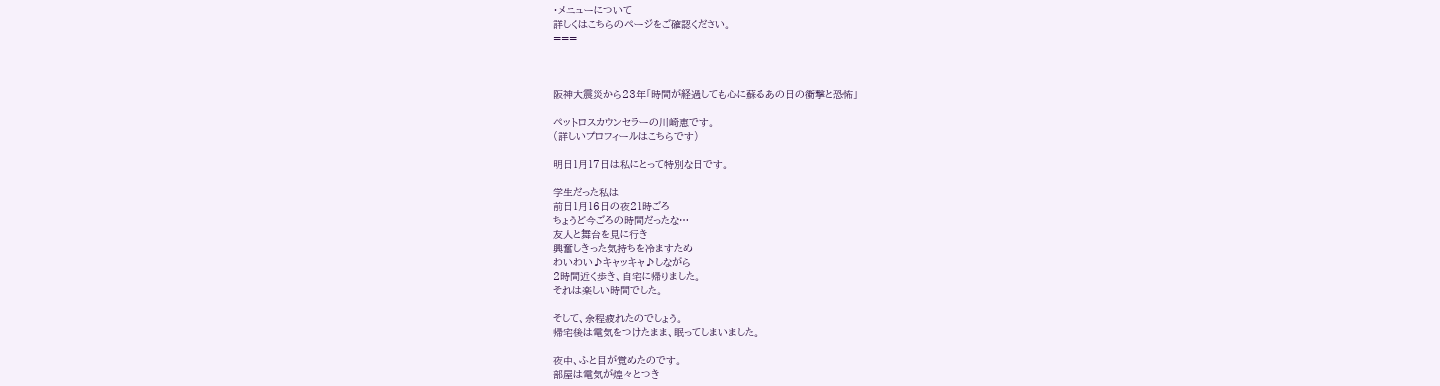・メニューについて
詳しくはこちらのページをご確認ください。
===



阪神大震災から23年「時間が経過しても心に蘇るあの日の衝撃と恐怖」

ペットロスカウンセラーの川崎恵です。
(詳しいプロフィールはこちらです)

明日1月17日は私にとって特別な日です。

学生だった私は
前日1月16日の夜21時ごろ
ちょうど今ごろの時間だったな…
友人と舞台を見に行き
興奮しきった気持ちを冷ますため
わいわい♪キャッキャ♪しながら
2時間近く歩き、自宅に帰りました。
それは楽しい時間でした。

そして、余程疲れたのでしょう。
帰宅後は電気をつけたまま、眠ってしまいました。

夜中、ふと目が覚めたのです。
部屋は電気が煌々とつき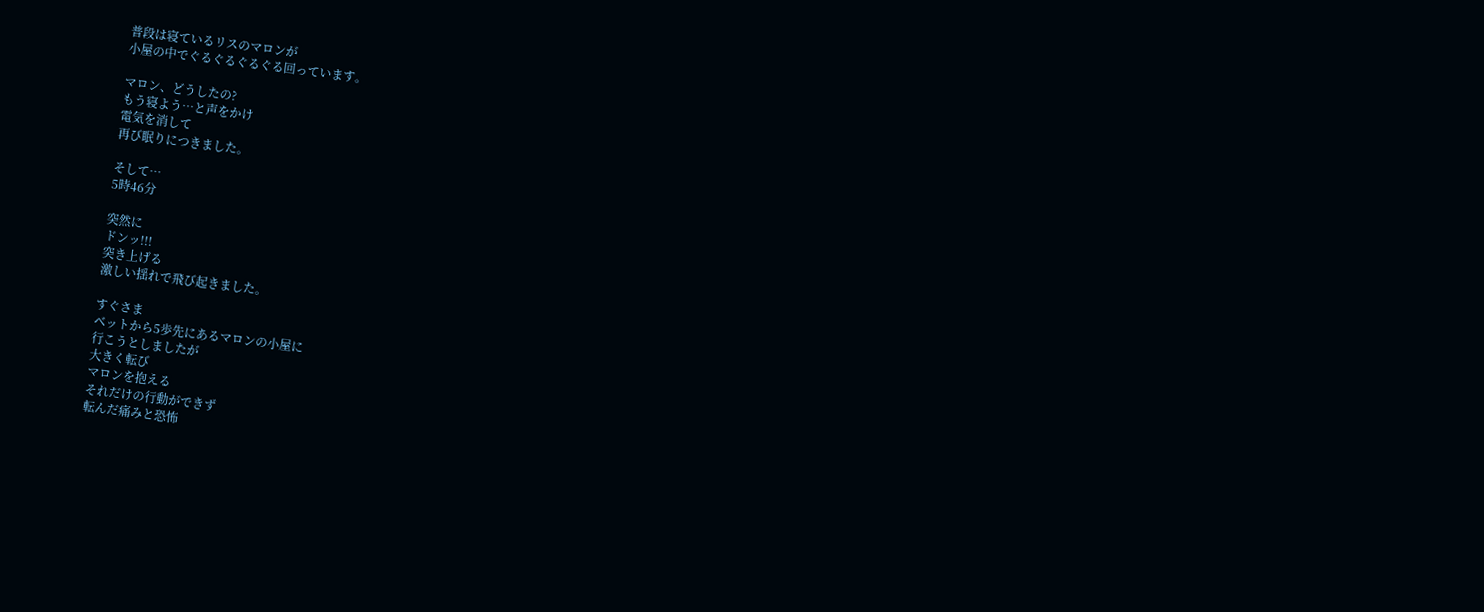普段は寝ているリスのマロンが
小屋の中でぐるぐるぐるぐる回っています。

マロン、どうしたの?
もう寝よう…と声をかけ
電気を消して
再び眠りにつきました。

そして…
5時46分

突然に
ドンッ!!!
突き上げる
激しい揺れで飛び起きました。

すぐさま
ベットから5歩先にあるマロンの小屋に
行こうとしましたが
大きく転び
マロンを抱える
それだけの行動ができず
転んだ痛みと恐怖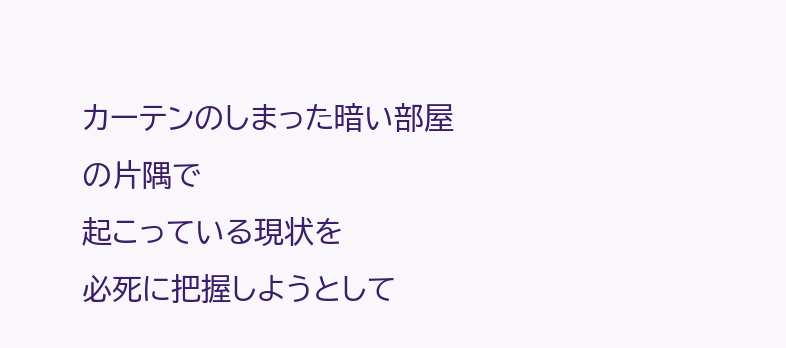カーテンのしまった暗い部屋の片隅で
起こっている現状を
必死に把握しようとして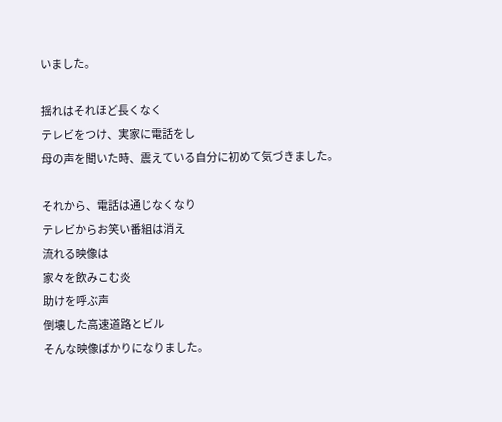いました。

揺れはそれほど長くなく
テレビをつけ、実家に電話をし
母の声を聞いた時、震えている自分に初めて気づきました。

それから、電話は通じなくなり
テレビからお笑い番組は消え
流れる映像は
家々を飲みこむ炎
助けを呼ぶ声
倒壊した高速道路とビル
そんな映像ばかりになりました。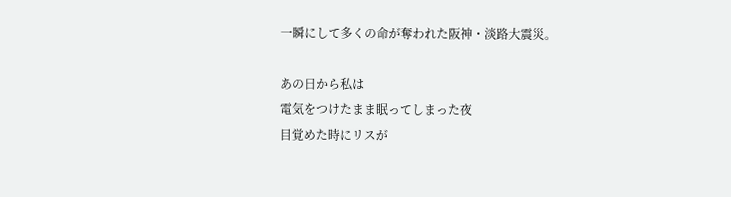一瞬にして多くの命が奪われた阪神・淡路大震災。

あの日から私は
電気をつけたまま眠ってしまった夜
目覚めた時にリスが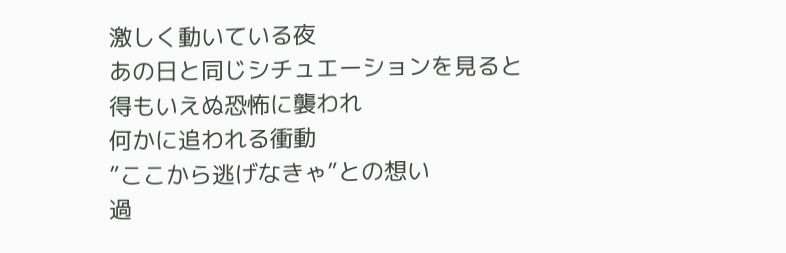激しく動いている夜
あの日と同じシチュエーションを見ると
得もいえぬ恐怖に襲われ
何かに追われる衝動
”ここから逃げなきゃ”との想い
過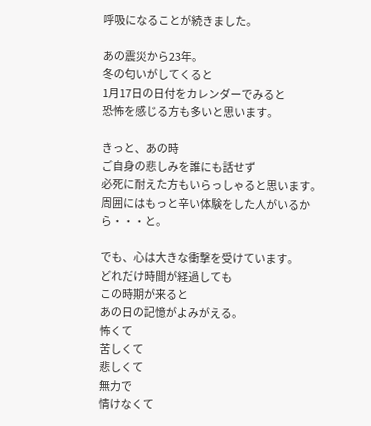呼吸になることが続きました。

あの震災から23年。
冬の匂いがしてくると
1月17日の日付をカレンダーでみると
恐怖を感じる方も多いと思います。

きっと、あの時
ご自身の悲しみを誰にも話せず
必死に耐えた方もいらっしゃると思います。
周囲にはもっと辛い体験をした人がいるから・・・と。

でも、心は大きな衝撃を受けています。
どれだけ時間が経過しても
この時期が来ると
あの日の記憶がよみがえる。
怖くて
苦しくて
悲しくて
無力で
情けなくて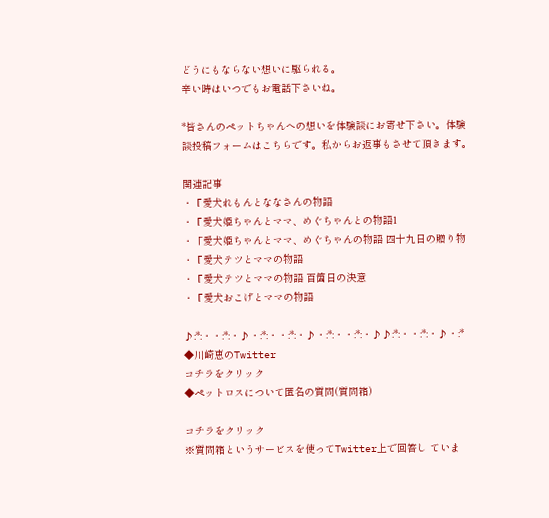どうにもならない想いに駆られる。
辛い時はいつでもお電話下さいね。

*皆さんのペットちゃんへの想いを体験談にお寄せ下さい。体験談投稿フォームはこちらです。私からお返事もさせて頂きます。

関連記事
・『愛犬れもんとななさんの物語
・『愛犬姫ちゃんとママ、めぐちゃんとの物語1
・「愛犬姫ちゃんとママ、めぐちゃんの物語 四十九日の贈り物
・『愛犬テツとママの物語
・『愛犬テツとママの物語 百箇日の決意
・『愛犬おこげとママの物語

♪:*:・・:*:・♪・:*:・・:*:・♪・:*:・・:*:・♪♪:*:・・:*:・♪・:*
◆川崎恵のTwitter
コチラをクリック
◆ペットロスについて匿名の質問(質問箱)

コチラをクリック
※質問箱というサービスを使ってTwitter上で回答し ていま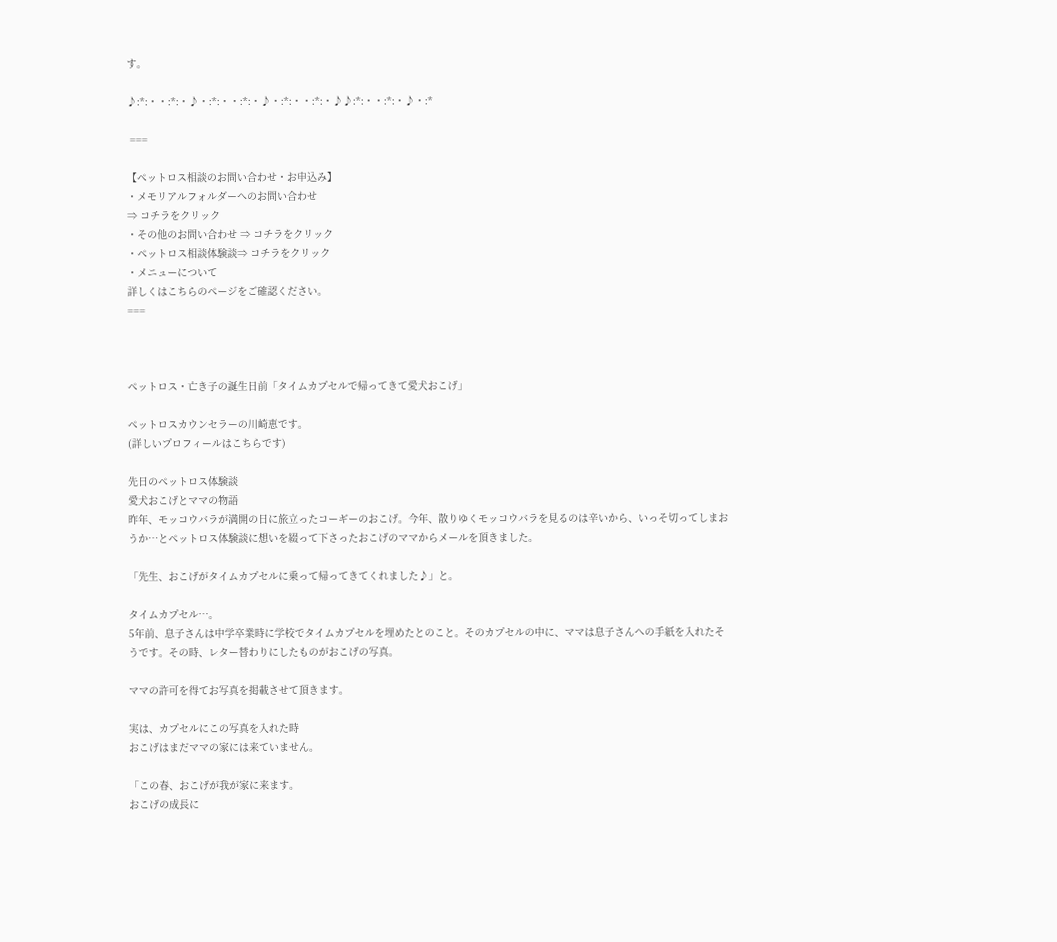す。

♪:*:・・:*:・♪・:*:・・:*:・♪・:*:・・:*:・♪♪:*:・・:*:・♪・:*

 ===

【ペットロス相談のお問い合わせ・お申込み】
・メモリアルフォルダーへのお問い合わせ
⇒ コチラをクリック
・その他のお問い合わせ ⇒ コチラをクリック
・ペットロス相談体験談⇒ コチラをクリック
・メニューについて
詳しくはこちらのページをご確認ください。
===



ペットロス・亡き子の誕生日前「タイムカプセルで帰ってきて愛犬おこげ」

ペットロスカウンセラーの川崎恵です。
(詳しいプロフィールはこちらです)

先日のペットロス体験談
愛犬おこげとママの物語
昨年、モッコウバラが満開の日に旅立ったコーギーのおこげ。今年、散りゆくモッコウバラを見るのは辛いから、いっそ切ってしまおうか…とペットロス体験談に想いを綴って下さったおこげのママからメールを頂きました。

「先生、おこげがタイムカプセルに乗って帰ってきてくれました♪」と。

タイムカプセル…。
5年前、息子さんは中学卒業時に学校でタイムカプセルを埋めたとのこと。そのカプセルの中に、ママは息子さんへの手紙を入れたそうです。その時、レター替わりにしたものがおこげの写真。

ママの許可を得てお写真を掲載させて頂きます。

実は、カプセルにこの写真を入れた時
おこげはまだママの家には来ていません。

「この春、おこげが我が家に来ます。
おこげの成長に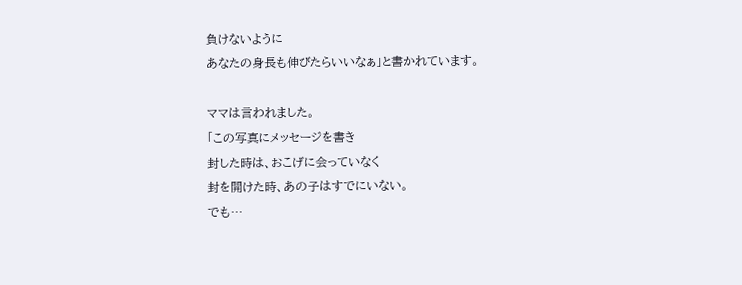負けないように
あなたの身長も伸びたらいいなぁ」と書かれています。

ママは言われました。
「この写真にメッセージを書き
封した時は、おこげに会っていなく
封を開けた時、あの子はすでにいない。
でも…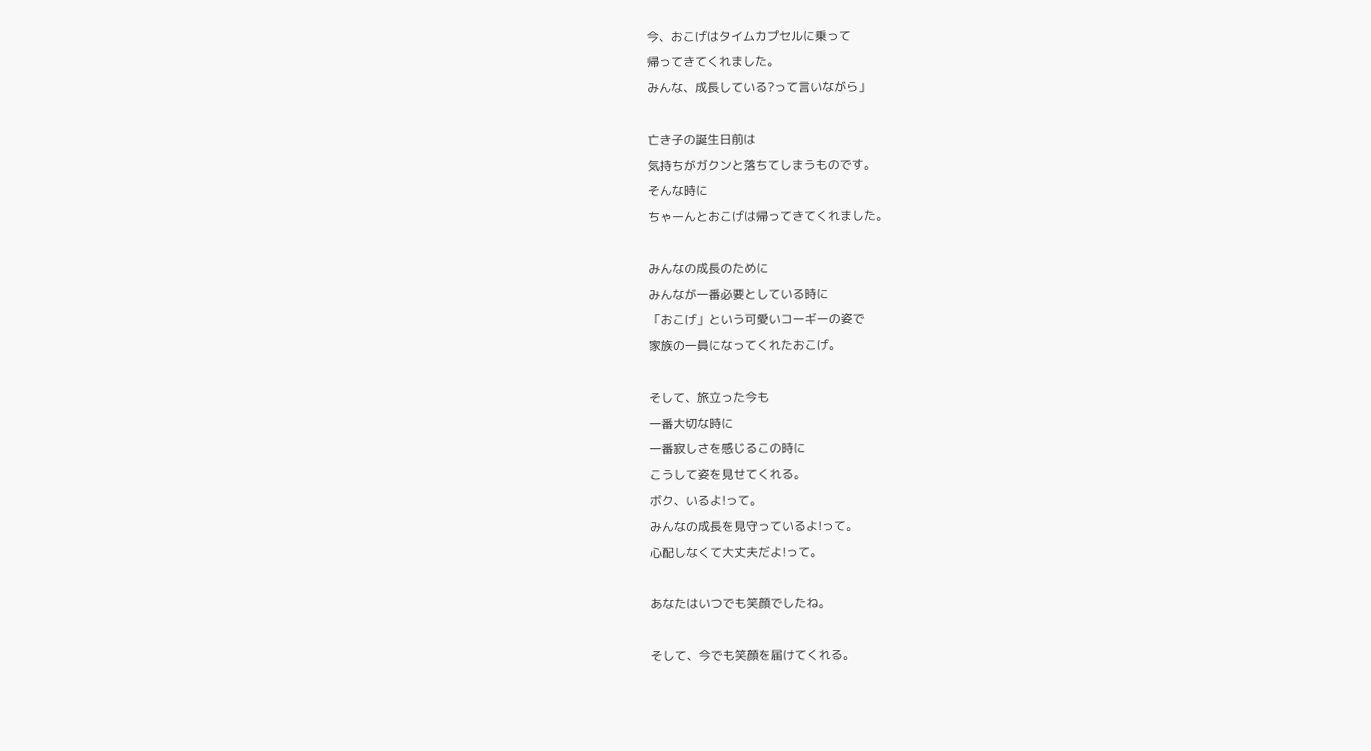今、おこげはタイムカプセルに乗って
帰ってきてくれました。
みんな、成長している?って言いながら」

亡き子の誕生日前は
気持ちがガクンと落ちてしまうものです。
そんな時に
ちゃーんとおこげは帰ってきてくれました。

みんなの成長のために
みんなが一番必要としている時に
「おこげ」という可愛いコーギーの姿で
家族の一員になってくれたおこげ。

そして、旅立った今も
一番大切な時に
一番寂しさを感じるこの時に
こうして姿を見せてくれる。
ボク、いるよ!って。
みんなの成長を見守っているよ!って。
心配しなくて大丈夫だよ!って。

あなたはいつでも笑顔でしたね。

そして、今でも笑顔を届けてくれる。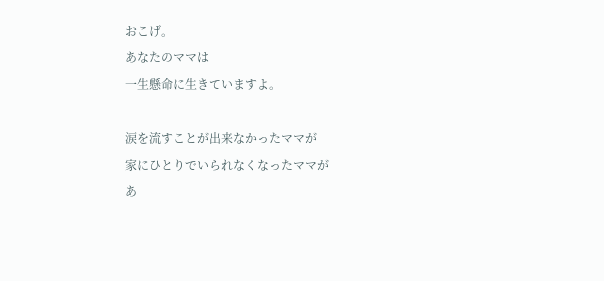おこげ。
あなたのママは
一生懸命に生きていますよ。

涙を流すことが出来なかったママが
家にひとりでいられなくなったママが
あ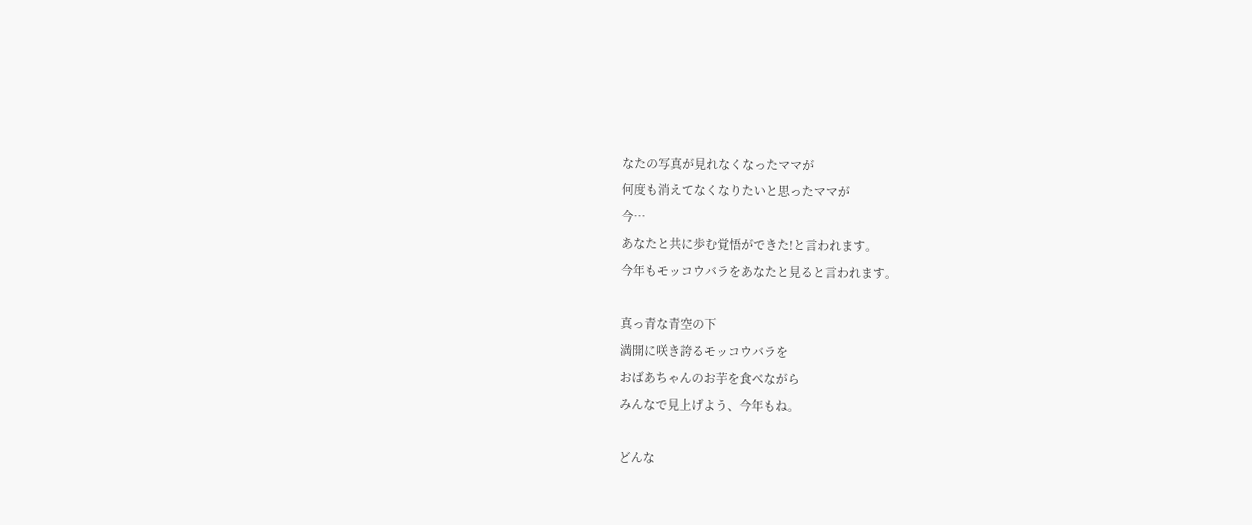なたの写真が見れなくなったママが
何度も消えてなくなりたいと思ったママが
今…
あなたと共に歩む覚悟ができた!と言われます。
今年もモッコウバラをあなたと見ると言われます。

真っ青な青空の下
満開に咲き誇るモッコウバラを
おばあちゃんのお芋を食べながら
みんなで見上げよう、今年もね。

どんな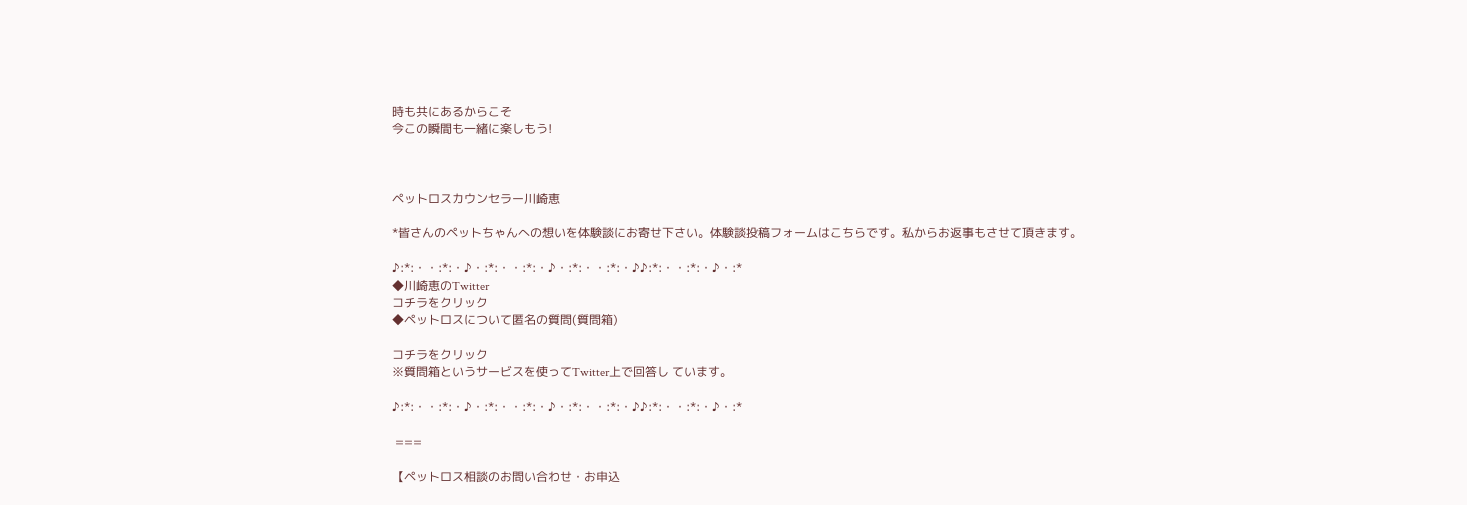時も共にあるからこそ
今この瞬間も一緒に楽しもう!



ペットロスカウンセラー川崎恵

*皆さんのペットちゃんへの想いを体験談にお寄せ下さい。体験談投稿フォームはこちらです。私からお返事もさせて頂きます。

♪:*:・・:*:・♪・:*:・・:*:・♪・:*:・・:*:・♪♪:*:・・:*:・♪・:*
◆川崎恵のTwitter
コチラをクリック
◆ペットロスについて匿名の質問(質問箱)

コチラをクリック
※質問箱というサービスを使ってTwitter上で回答し ています。

♪:*:・・:*:・♪・:*:・・:*:・♪・:*:・・:*:・♪♪:*:・・:*:・♪・:*

 ===

【ペットロス相談のお問い合わせ・お申込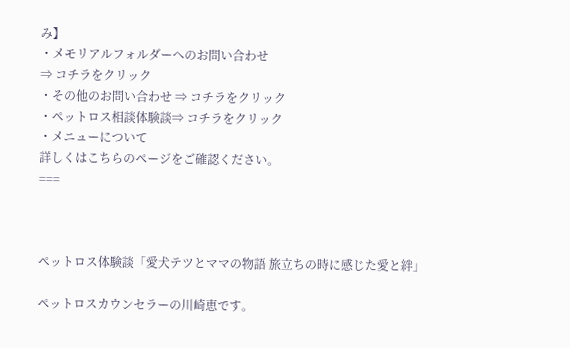み】
・メモリアルフォルダーへのお問い合わせ
⇒ コチラをクリック
・その他のお問い合わせ ⇒ コチラをクリック
・ペットロス相談体験談⇒ コチラをクリック
・メニューについて
詳しくはこちらのページをご確認ください。
===



ペットロス体験談「愛犬テツとママの物語 旅立ちの時に感じた愛と絆」

ペットロスカウンセラーの川崎恵です。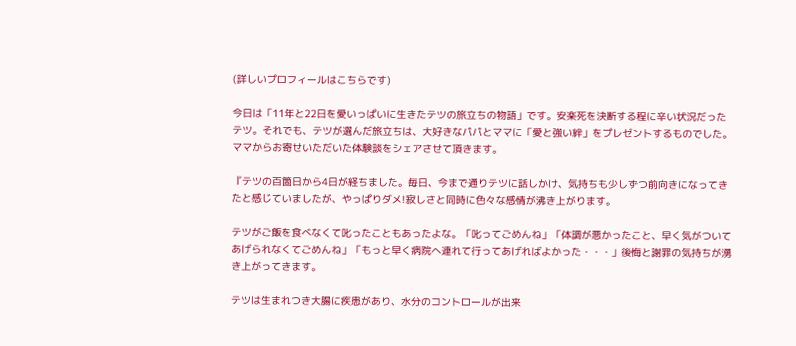(詳しいプロフィールはこちらです)

今日は「11年と22日を愛いっぱいに生きたテツの旅立ちの物語」です。安楽死を決断する程に辛い状況だったテツ。それでも、テツが選んだ旅立ちは、大好きなパパとママに「愛と強い絆」をプレゼントするものでした。ママからお寄せいただいた体験談をシェアさせて頂きます。

『テツの百箇日から4日が経ちました。毎日、今まで通りテツに話しかけ、気持ちも少しずつ前向きになってきたと感じていましたが、やっぱりダメ!寂しさと同時に色々な感情が沸き上がります。

テツがご飯を食べなくて叱ったこともあったよな。「叱ってごめんね」「体調が悪かったこと、早く気がついてあげられなくてごめんね」「もっと早く病院へ連れて行ってあげればよかった・・・」後悔と謝罪の気持ちが湧き上がってきます。

テツは生まれつき大腸に疾患があり、水分のコントロールが出来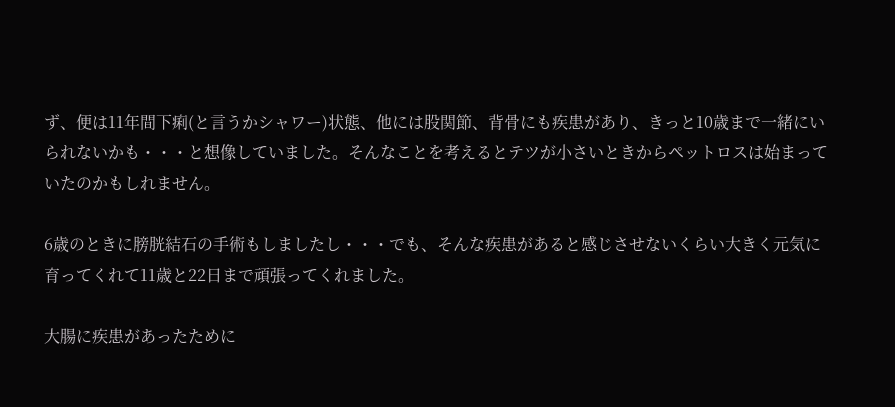ず、便は11年間下痢(と言うかシャワー)状態、他には股関節、背骨にも疾患があり、きっと10歳まで一緒にいられないかも・・・と想像していました。そんなことを考えるとテツが小さいときからペットロスは始まっていたのかもしれません。

6歳のときに膀胱結石の手術もしましたし・・・でも、そんな疾患があると感じさせないくらい大きく元気に育ってくれて11歳と22日まで頑張ってくれました。

大腸に疾患があったために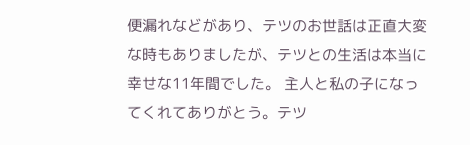便漏れなどがあり、テツのお世話は正直大変な時もありましたが、テツとの生活は本当に幸せな11年間でした。 主人と私の子になってくれてありがとう。テツ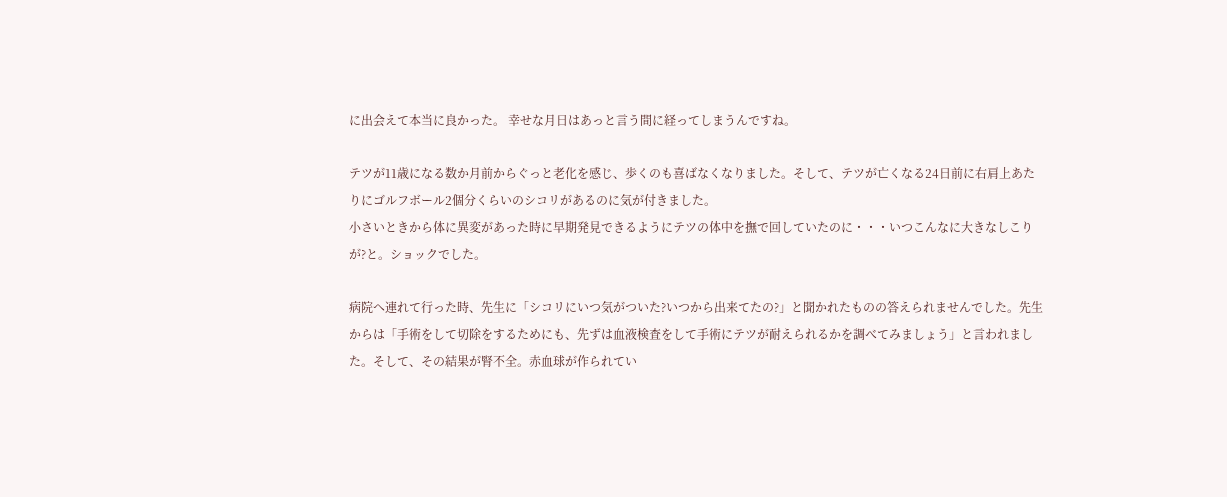に出会えて本当に良かった。 幸せな月日はあっと言う間に経ってしまうんですね。

テツが11歳になる数か月前からぐっと老化を感じ、歩くのも喜ばなくなりました。そして、テツが亡くなる24日前に右肩上あたりにゴルフボール2個分くらいのシコリがあるのに気が付きました。
小さいときから体に異変があった時に早期発見できるようにテツの体中を撫で回していたのに・・・いつこんなに大きなしこりが?と。ショックでした。

病院へ連れて行った時、先生に「シコリにいつ気がついた?いつから出来てたの?」と聞かれたものの答えられませんでした。先生からは「手術をして切除をするためにも、先ずは血液検査をして手術にテツが耐えられるかを調べてみましょう」と言われました。そして、その結果が腎不全。赤血球が作られてい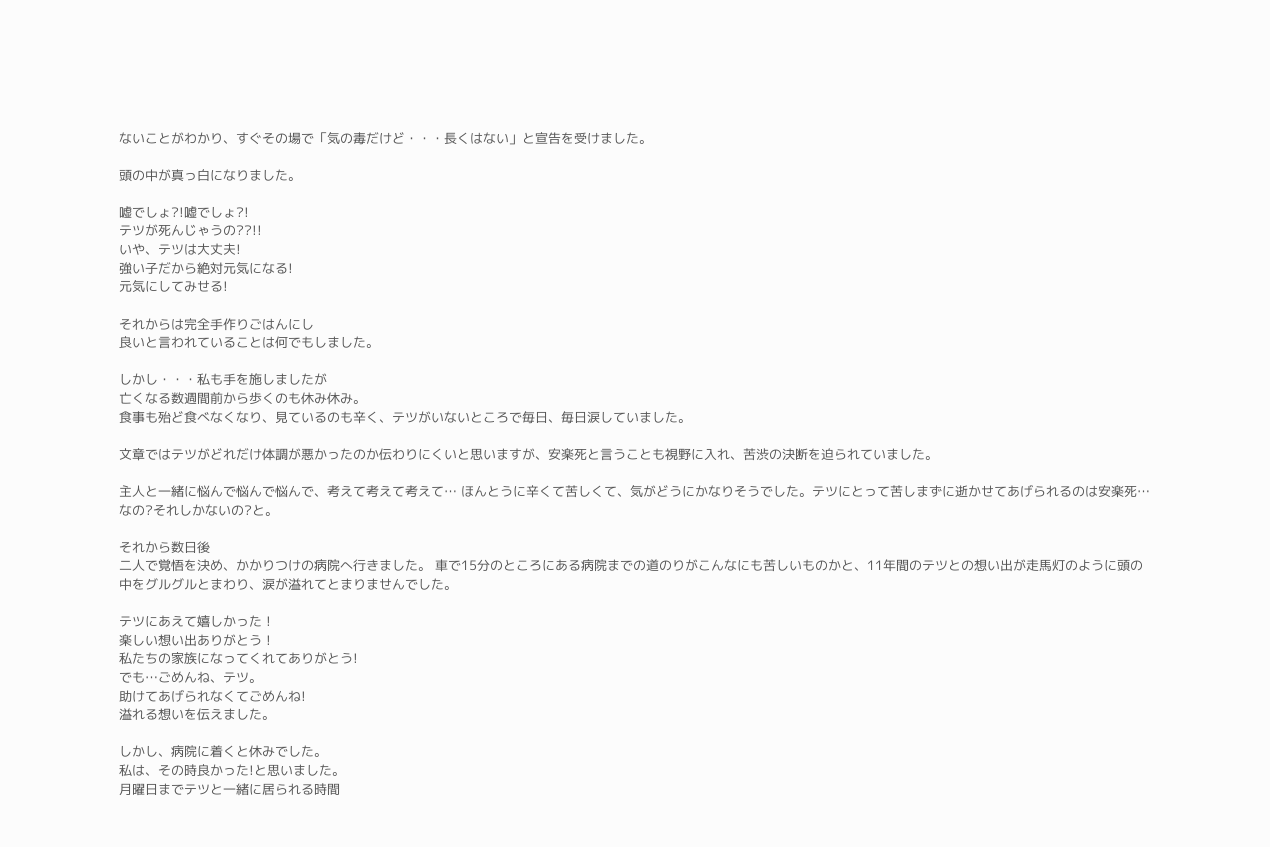ないことがわかり、すぐその場で「気の毒だけど・・・長くはない」と宣告を受けました。

頭の中が真っ白になりました。

嘘でしょ?!嘘でしょ?!
テツが死んじゃうの??!!
いや、テツは大丈夫!
強い子だから絶対元気になる!
元気にしてみせる!

それからは完全手作りごはんにし
良いと言われていることは何でもしました。

しかし・・・私も手を施しましたが
亡くなる数週間前から歩くのも休み休み。
食事も殆ど食べなくなり、見ているのも辛く、テツがいないところで毎日、毎日涙していました。

文章ではテツがどれだけ体調が悪かったのか伝わりにくいと思いますが、安楽死と言うことも視野に入れ、苦渋の決断を迫られていました。

主人と一緒に悩んで悩んで悩んで、考えて考えて考えて… ほんとうに辛くて苦しくて、気がどうにかなりそうでした。テツにとって苦しまずに逝かせてあげられるのは安楽死…なの?それしかないの?と。

それから数日後
二人で覚悟を決め、かかりつけの病院へ行きました。 車で15分のところにある病院までの道のりがこんなにも苦しいものかと、11年間のテツとの想い出が走馬灯のように頭の中をグルグルとまわり、涙が溢れてとまりませんでした。

テツにあえて嬉しかった !
楽しい想い出ありがとう !
私たちの家族になってくれてありがとう!
でも…ごめんね、テツ。
助けてあげられなくてごめんね!
溢れる想いを伝えました。

しかし、病院に着くと休みでした。
私は、その時良かった!と思いました。
月曜日までテツと一緒に居られる時間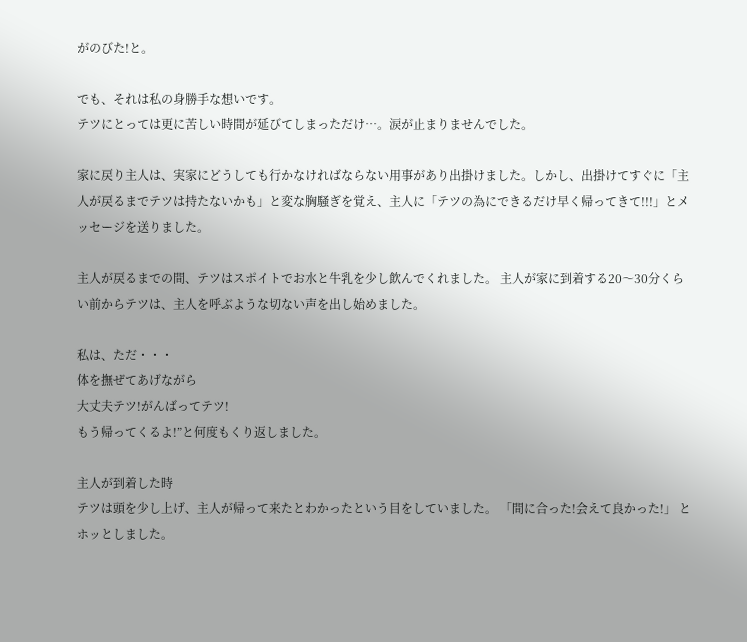がのびた!と。

でも、それは私の身勝手な想いです。
テツにとっては更に苦しい時間が延びてしまっただけ…。涙が止まりませんでした。

家に戻り主人は、実家にどうしても行かなければならない用事があり出掛けました。しかし、出掛けてすぐに「主人が戻るまでテツは持たないかも」と変な胸騒ぎを覚え、主人に「テツの為にできるだけ早く帰ってきて!!!」とメッセージを送りました。

主人が戻るまでの間、テツはスポイトでお水と牛乳を少し飲んでくれました。 主人が家に到着する20〜30分くらい前からテツは、主人を呼ぶような切ない声を出し始めました。

私は、ただ・・・
体を撫ぜてあげながら
大丈夫テツ!がんばってテツ!
もう帰ってくるよ!”と何度もくり返しました。

主人が到着した時
テツは頭を少し上げ、主人が帰って来たとわかったという目をしていました。 「間に合った!会えて良かった!」 とホッとしました。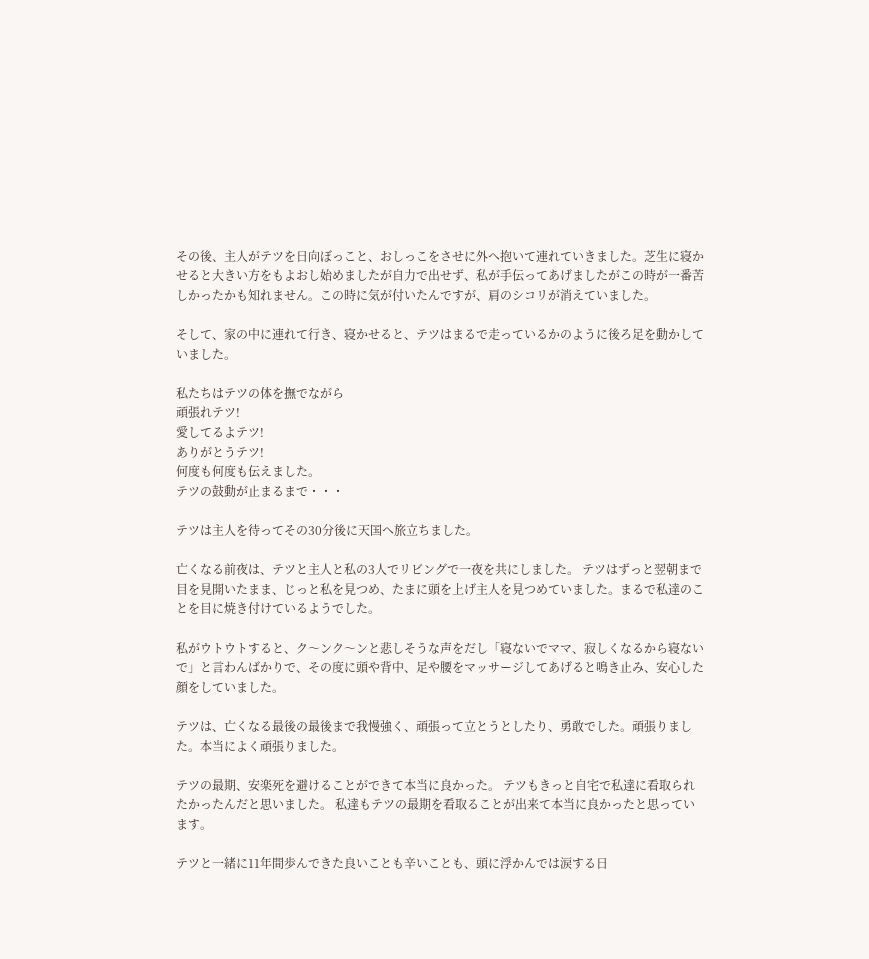その後、主人がテツを日向ぼっこと、おしっこをさせに外へ抱いて連れていきました。芝生に寝かせると大きい方をもよおし始めましたが自力で出せず、私が手伝ってあげましたがこの時が一番苦しかったかも知れません。この時に気が付いたんですが、肩のシコリが消えていました。

そして、家の中に連れて行き、寝かせると、テツはまるで走っているかのように後ろ足を動かしていました。

私たちはテツの体を撫でながら
頑張れテツ!
愛してるよテツ!
ありがとうテツ!
何度も何度も伝えました。
テツの鼓動が止まるまで・・・

テツは主人を待ってその30分後に天国へ旅立ちました。

亡くなる前夜は、テツと主人と私の3人でリビングで一夜を共にしました。 テツはずっと翌朝まで目を見開いたまま、じっと私を見つめ、たまに頭を上げ主人を見つめていました。まるで私達のことを目に焼き付けているようでした。

私がウトウトすると、ク〜ンク〜ンと悲しそうな声をだし「寝ないでママ、寂しくなるから寝ないで」と言わんばかりで、その度に頭や背中、足や腰をマッサージしてあげると鳴き止み、安心した顔をしていました。

テツは、亡くなる最後の最後まで我慢強く、頑張って立とうとしたり、勇敢でした。頑張りました。本当によく頑張りました。

テツの最期、安楽死を避けることができて本当に良かった。 テツもきっと自宅で私達に看取られたかったんだと思いました。 私達もテツの最期を看取ることが出来て本当に良かったと思っています。

テツと一緒に11年間歩んできた良いことも辛いことも、頭に浮かんでは涙する日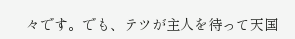々です。でも、テツが主人を待って天国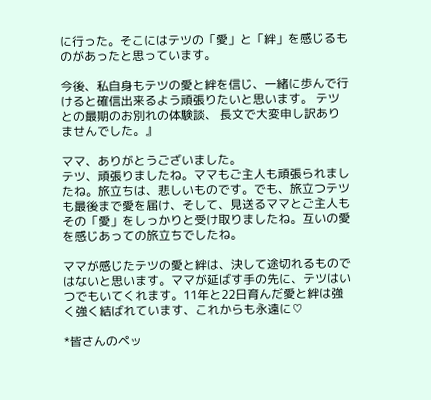に行った。そこにはテツの「愛」と「絆」を感じるものがあったと思っています。

今後、私自身もテツの愛と絆を信じ、一緒に歩んで行けると確信出来るよう頑張りたいと思います。 テツとの最期のお別れの体験談、 長文で大変申し訳ありませんでした。』

ママ、ありがとうございました。
テツ、頑張りましたね。ママもご主人も頑張られましたね。旅立ちは、悲しいものです。でも、旅立つテツも最後まで愛を届け、そして、見送るママとご主人もその「愛」をしっかりと受け取りましたね。互いの愛を感じあっての旅立ちでしたね。

ママが感じたテツの愛と絆は、決して途切れるものではないと思います。ママが延ばす手の先に、テツはいつでもいてくれます。11年と22日育んだ愛と絆は強く強く結ばれています、これからも永遠に♡

*皆さんのペッ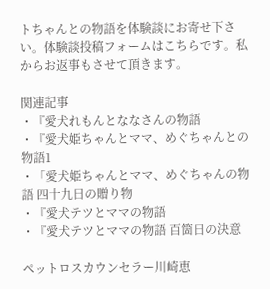トちゃんとの物語を体験談にお寄せ下さい。体験談投稿フォームはこちらです。私からお返事もさせて頂きます。

関連記事
・『愛犬れもんとななさんの物語
・『愛犬姫ちゃんとママ、めぐちゃんとの物語1
・「愛犬姫ちゃんとママ、めぐちゃんの物語 四十九日の贈り物
・『愛犬テツとママの物語
・『愛犬テツとママの物語 百箇日の決意

ペットロスカウンセラー川崎恵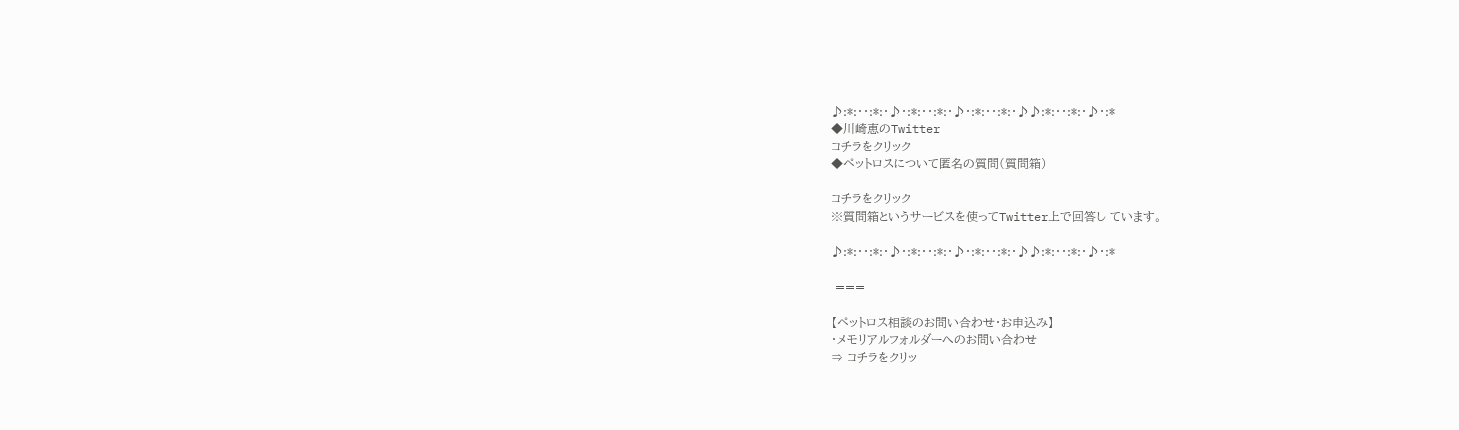♪:*:・・:*:・♪・:*:・・:*:・♪・:*:・・:*:・♪♪:*:・・:*:・♪・:*
◆川崎恵のTwitter
コチラをクリック
◆ペットロスについて匿名の質問(質問箱)

コチラをクリック
※質問箱というサービスを使ってTwitter上で回答し ています。

♪:*:・・:*:・♪・:*:・・:*:・♪・:*:・・:*:・♪♪:*:・・:*:・♪・:*

 ===

【ペットロス相談のお問い合わせ・お申込み】
・メモリアルフォルダーへのお問い合わせ
⇒ コチラをクリッ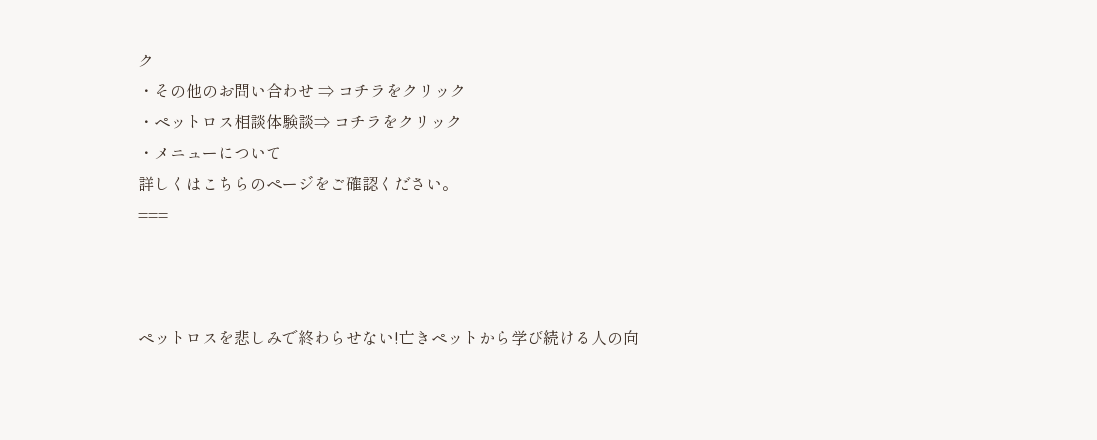ク
・その他のお問い合わせ ⇒ コチラをクリック
・ペットロス相談体験談⇒ コチラをクリック
・メニューについて
詳しくはこちらのページをご確認ください。
===



ペットロスを悲しみで終わらせない!亡きペットから学び続ける人の向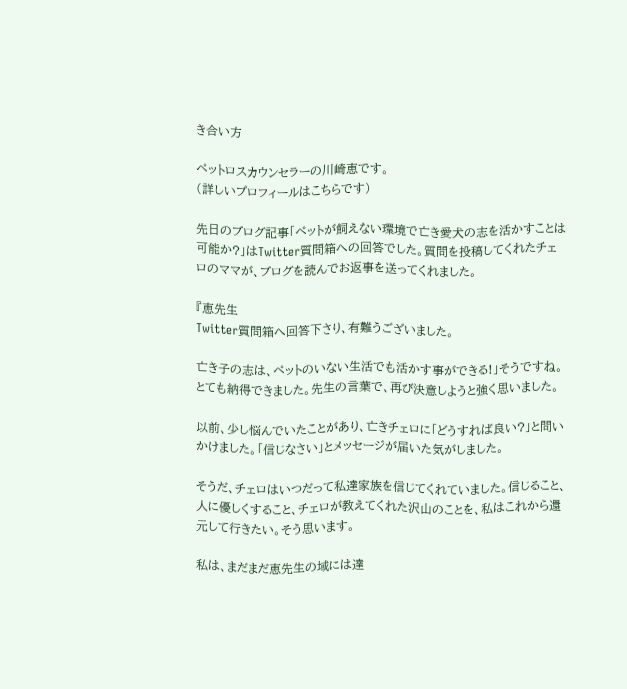き合い方

ペットロスカウンセラーの川崎恵です。
(詳しいプロフィールはこちらです)

先日のブログ記事「ペットが飼えない環境で亡き愛犬の志を活かすことは可能か?」はTwitter質問箱への回答でした。質問を投稿してくれたチェロのママが、ブログを読んでお返事を送ってくれました。

『恵先生
Twitter質問箱へ回答下さり、有難うございました。

亡き子の志は、ペットのいない生活でも活かす事ができる!」そうですね。とても納得できました。先生の言葉で、再び決意しようと強く思いました。

以前、少し悩んでいたことがあり、亡きチェロに「どうすれば良い?」と問いかけました。「信じなさい」とメッセージが届いた気がしました。

そうだ、チェロはいつだって私達家族を信じてくれていました。信じること、人に優しくすること、チェロが教えてくれた沢山のことを、私はこれから還元して行きたい。そう思います。

私は、まだまだ恵先生の域には達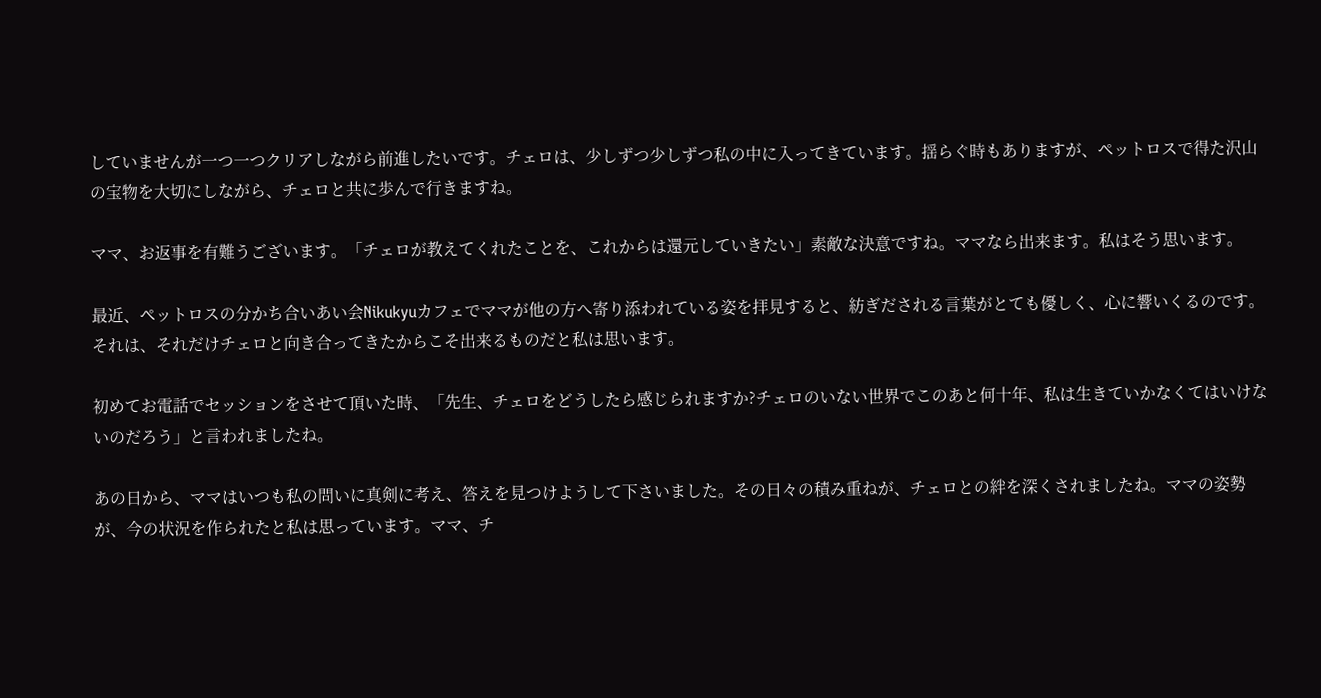していませんが一つ一つクリアしながら前進したいです。チェロは、少しずつ少しずつ私の中に入ってきています。揺らぐ時もありますが、ペットロスで得た沢山の宝物を大切にしながら、チェロと共に歩んで行きますね。

ママ、お返事を有難うございます。「チェロが教えてくれたことを、これからは還元していきたい」素敵な決意ですね。ママなら出来ます。私はそう思います。

最近、ペットロスの分かち合いあい会Nikukyuカフェでママが他の方へ寄り添われている姿を拝見すると、紡ぎだされる言葉がとても優しく、心に響いくるのです。それは、それだけチェロと向き合ってきたからこそ出来るものだと私は思います。

初めてお電話でセッションをさせて頂いた時、「先生、チェロをどうしたら感じられますか?チェロのいない世界でこのあと何十年、私は生きていかなくてはいけないのだろう」と言われましたね。

あの日から、ママはいつも私の問いに真剣に考え、答えを見つけようして下さいました。その日々の積み重ねが、チェロとの絆を深くされましたね。ママの姿勢が、今の状況を作られたと私は思っています。ママ、チ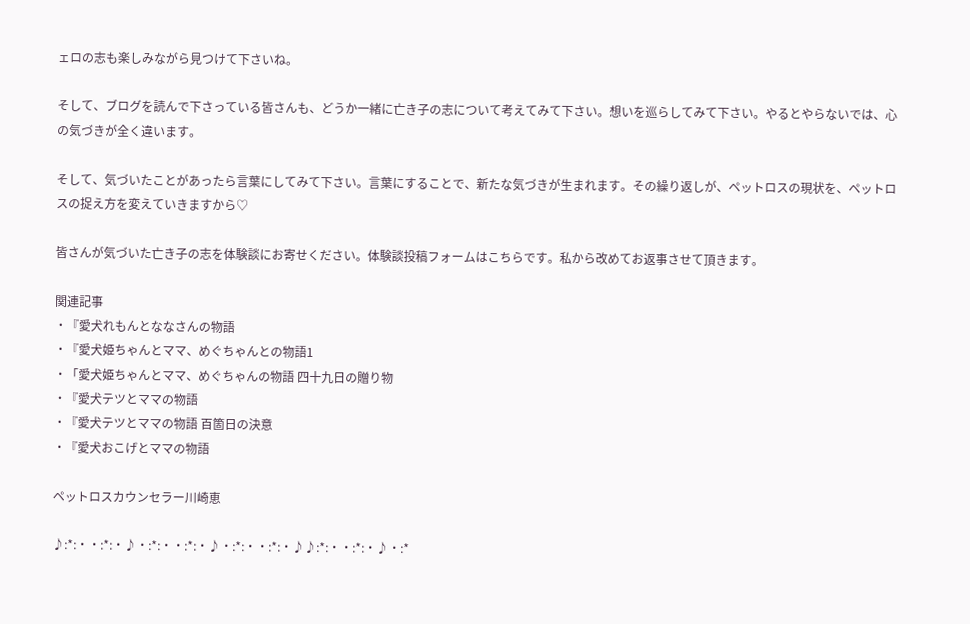ェロの志も楽しみながら見つけて下さいね。

そして、ブログを読んで下さっている皆さんも、どうか一緒に亡き子の志について考えてみて下さい。想いを巡らしてみて下さい。やるとやらないでは、心の気づきが全く違います。

そして、気づいたことがあったら言葉にしてみて下さい。言葉にすることで、新たな気づきが生まれます。その繰り返しが、ペットロスの現状を、ペットロスの捉え方を変えていきますから♡

皆さんが気づいた亡き子の志を体験談にお寄せください。体験談投稿フォームはこちらです。私から改めてお返事させて頂きます。

関連記事
・『愛犬れもんとななさんの物語
・『愛犬姫ちゃんとママ、めぐちゃんとの物語1
・「愛犬姫ちゃんとママ、めぐちゃんの物語 四十九日の贈り物
・『愛犬テツとママの物語
・『愛犬テツとママの物語 百箇日の決意
・『愛犬おこげとママの物語

ペットロスカウンセラー川崎恵

♪:*:・・:*:・♪・:*:・・:*:・♪・:*:・・:*:・♪♪:*:・・:*:・♪・:*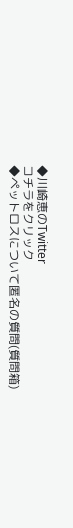◆川崎恵のTwitter
コチラをクリック
◆ペットロスについて匿名の質問(質問箱)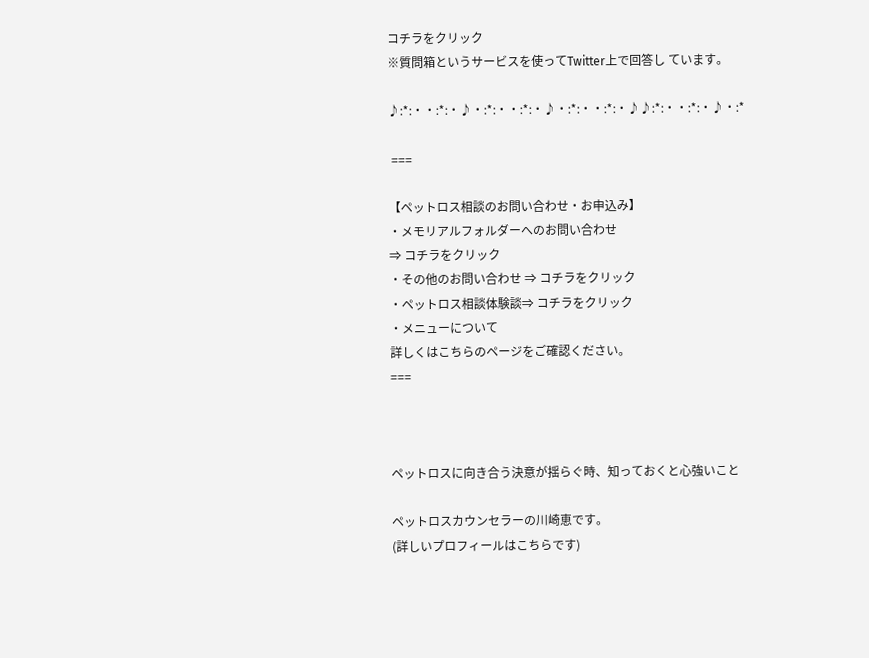コチラをクリック
※質問箱というサービスを使ってTwitter上で回答し ています。

♪:*:・・:*:・♪・:*:・・:*:・♪・:*:・・:*:・♪♪:*:・・:*:・♪・:*

 ===

【ペットロス相談のお問い合わせ・お申込み】
・メモリアルフォルダーへのお問い合わせ
⇒ コチラをクリック
・その他のお問い合わせ ⇒ コチラをクリック
・ペットロス相談体験談⇒ コチラをクリック
・メニューについて
詳しくはこちらのページをご確認ください。
===



ペットロスに向き合う決意が揺らぐ時、知っておくと心強いこと

ペットロスカウンセラーの川崎恵です。
(詳しいプロフィールはこちらです)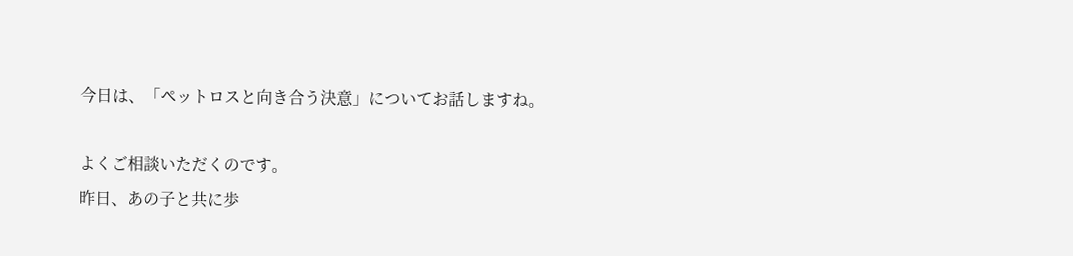今日は、「ペットロスと向き合う決意」についてお話しますね。

よくご相談いただくのです。
昨日、あの子と共に歩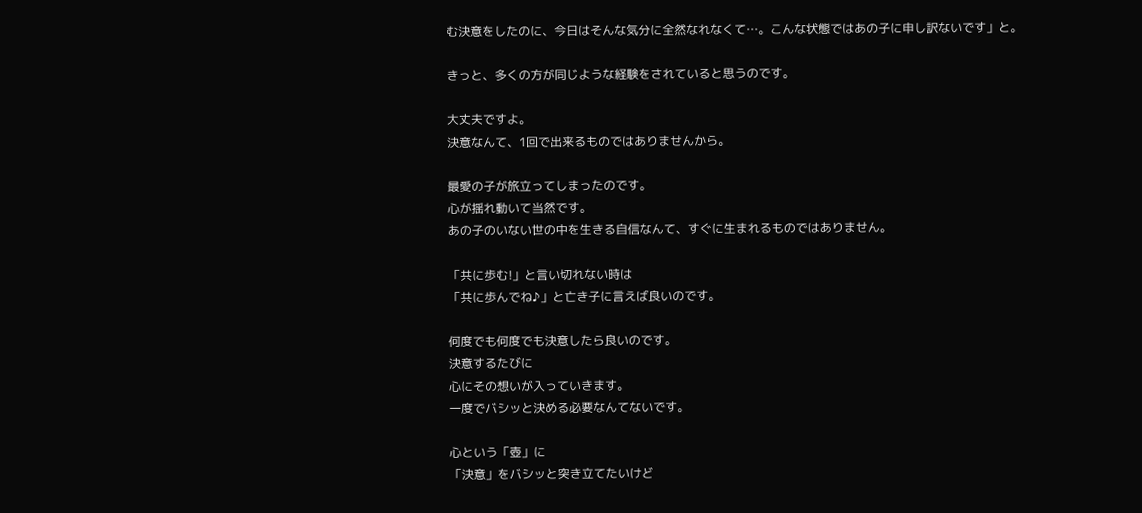む決意をしたのに、今日はそんな気分に全然なれなくて…。こんな状態ではあの子に申し訳ないです」と。

きっと、多くの方が同じような経験をされていると思うのです。

大丈夫ですよ。
決意なんて、1回で出来るものではありませんから。

最愛の子が旅立ってしまったのです。
心が揺れ動いて当然です。
あの子のいない世の中を生きる自信なんて、すぐに生まれるものではありません。

「共に歩む!」と言い切れない時は
「共に歩んでね♪」と亡き子に言えば良いのです。

何度でも何度でも決意したら良いのです。
決意するたびに
心にその想いが入っていきます。
一度でバシッと決める必要なんてないです。

心という「壺」に
「決意」をバシッと突き立てたいけど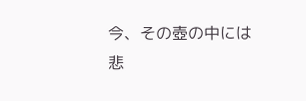今、その壺の中には
悲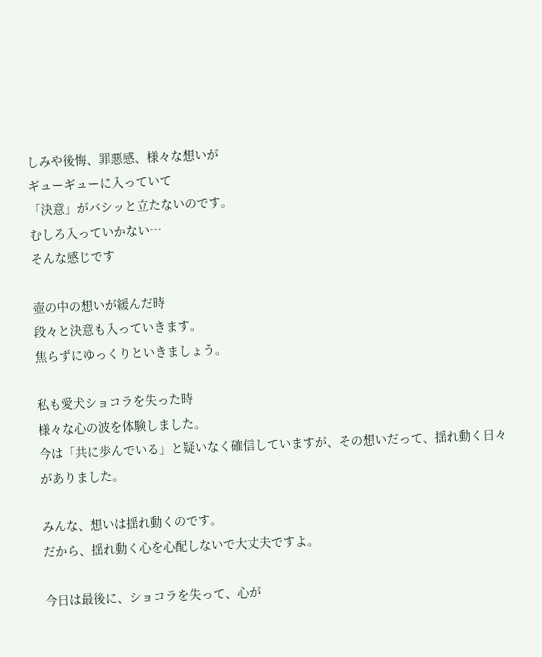しみや後悔、罪悪感、様々な想いが
ギューギューに入っていて
「決意」がバシッと立たないのです。
むしろ入っていかない…
そんな感じです

壺の中の想いが緩んだ時
段々と決意も入っていきます。
焦らずにゆっくりといきましょう。

私も愛犬ショコラを失った時
様々な心の波を体験しました。
今は「共に歩んでいる」と疑いなく確信していますが、その想いだって、揺れ動く日々がありました。

みんな、想いは揺れ動くのです。
だから、揺れ動く心を心配しないで大丈夫ですよ。

今日は最後に、ショコラを失って、心が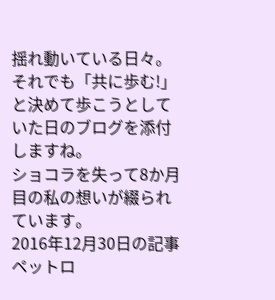揺れ動いている日々。それでも「共に歩む!」と決めて歩こうとしていた日のブログを添付しますね。
ショコラを失って8か月目の私の想いが綴られています。
2016年12月30日の記事
ペットロ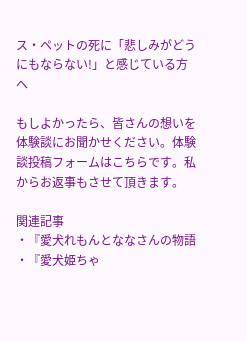ス・ペットの死に「悲しみがどうにもならない!」と感じている方へ

もしよかったら、皆さんの想いを体験談にお聞かせください。体験談投稿フォームはこちらです。私からお返事もさせて頂きます。

関連記事
・『愛犬れもんとななさんの物語
・『愛犬姫ちゃ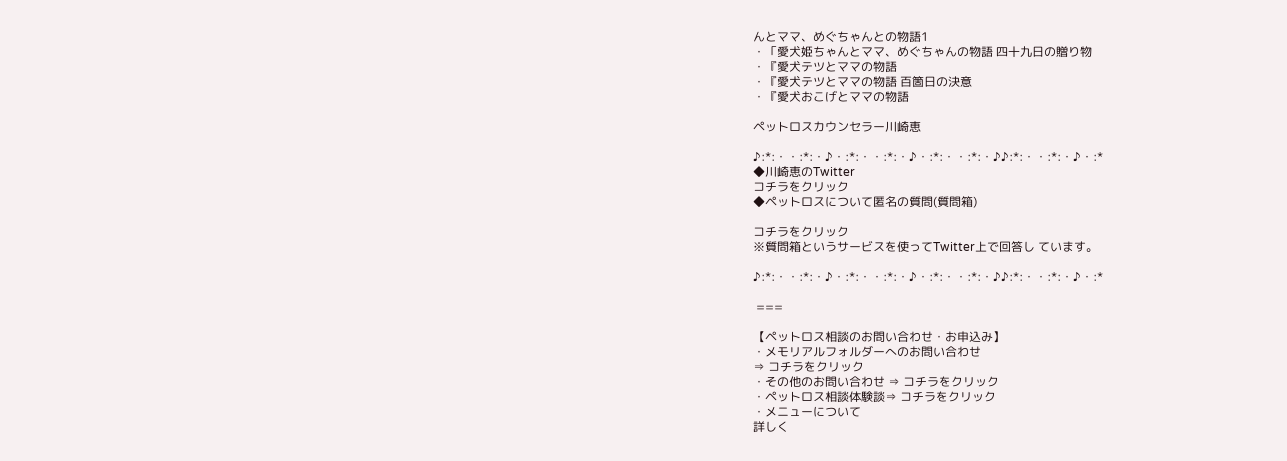んとママ、めぐちゃんとの物語1
・「愛犬姫ちゃんとママ、めぐちゃんの物語 四十九日の贈り物
・『愛犬テツとママの物語
・『愛犬テツとママの物語 百箇日の決意
・『愛犬おこげとママの物語

ペットロスカウンセラー川崎恵

♪:*:・・:*:・♪・:*:・・:*:・♪・:*:・・:*:・♪♪:*:・・:*:・♪・:*
◆川崎恵のTwitter
コチラをクリック
◆ペットロスについて匿名の質問(質問箱)

コチラをクリック
※質問箱というサービスを使ってTwitter上で回答し ています。

♪:*:・・:*:・♪・:*:・・:*:・♪・:*:・・:*:・♪♪:*:・・:*:・♪・:*

 ===

【ペットロス相談のお問い合わせ・お申込み】
・メモリアルフォルダーへのお問い合わせ
⇒ コチラをクリック
・その他のお問い合わせ ⇒ コチラをクリック
・ペットロス相談体験談⇒ コチラをクリック
・メニューについて
詳しく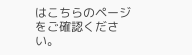はこちらのページをご確認ください。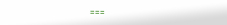===